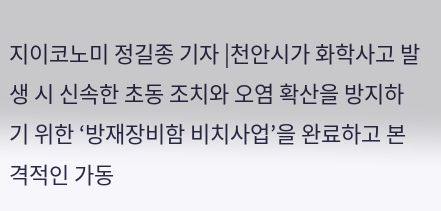지이코노미 정길종 기자 |천안시가 화학사고 발생 시 신속한 초동 조치와 오염 확산을 방지하기 위한 ‘방재장비함 비치사업’을 완료하고 본격적인 가동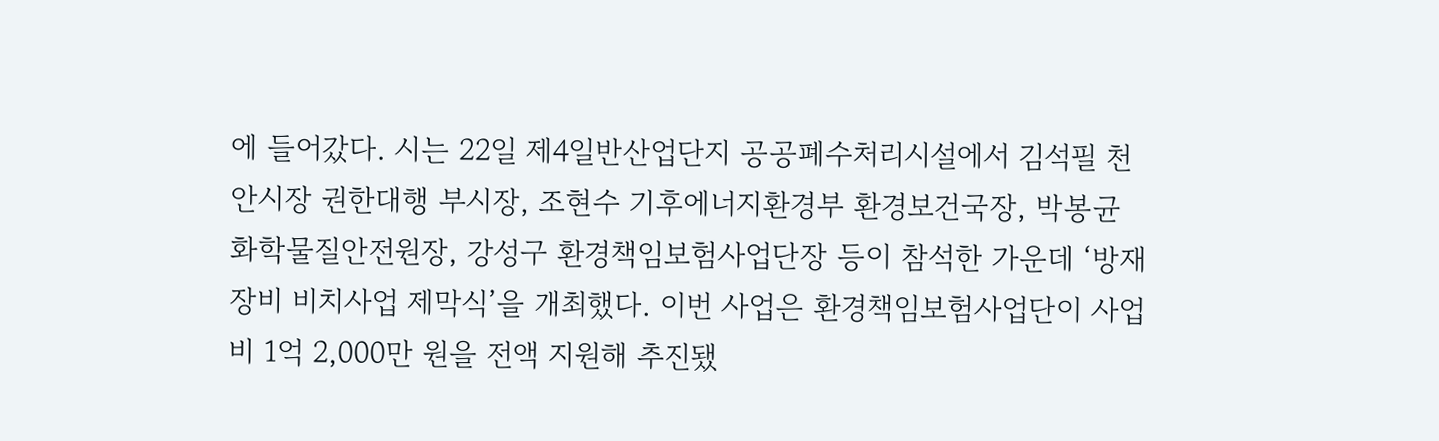에 들어갔다. 시는 22일 제4일반산업단지 공공폐수처리시설에서 김석필 천안시장 권한대행 부시장, 조현수 기후에너지환경부 환경보건국장, 박봉균 화학물질안전원장, 강성구 환경책임보험사업단장 등이 참석한 가운데 ‘방재장비 비치사업 제막식’을 개최했다. 이번 사업은 환경책임보험사업단이 사업비 1억 2,000만 원을 전액 지원해 추진됐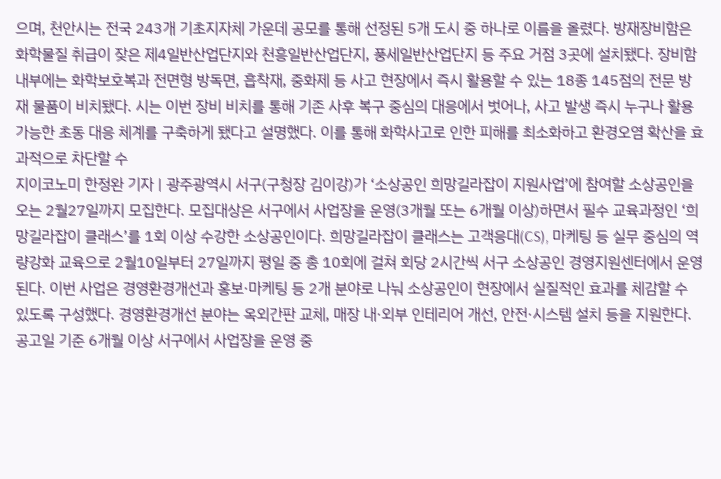으며, 천안시는 전국 243개 기초지자체 가운데 공모를 통해 선정된 5개 도시 중 하나로 이름을 올렸다. 방재장비함은 화학물질 취급이 잦은 제4일반산업단지와 천흥일반산업단지, 풍세일반산업단지 등 주요 거점 3곳에 설치됐다. 장비함 내부에는 화학보호복과 전면형 방독면, 흡착재, 중화제 등 사고 현장에서 즉시 활용할 수 있는 18종 145점의 전문 방재 물품이 비치됐다. 시는 이번 장비 비치를 통해 기존 사후 복구 중심의 대응에서 벗어나, 사고 발생 즉시 누구나 활용 가능한 초동 대응 체계를 구축하게 됐다고 설명했다. 이를 통해 화학사고로 인한 피해를 최소화하고 환경오염 확산을 효과적으로 차단할 수
지이코노미 한정완 기자 | 광주광역시 서구(구청장 김이강)가 ‘소상공인 희망길라잡이 지원사업’에 참여할 소상공인을 오는 2월27일까지 모집한다. 모집대상은 서구에서 사업장을 운영(3개월 또는 6개월 이상)하면서 필수 교육과정인 ‘희망길라잡이 클래스’를 1회 이상 수강한 소상공인이다. 희망길라잡이 클래스는 고객응대(CS), 마케팅 등 실무 중심의 역량강화 교육으로 2월10일부터 27일까지 평일 중 총 10회에 걸쳐 회당 2시간씩 서구 소상공인 경영지원센터에서 운영된다. 이번 사업은 경영환경개선과 홍보·마케팅 등 2개 분야로 나눠 소상공인이 현장에서 실질적인 효과를 체감할 수 있도록 구성했다. 경영환경개선 분야는 옥외간판 교체, 매장 내·외부 인테리어 개선, 안전·시스템 설치 등을 지원한다. 공고일 기준 6개월 이상 서구에서 사업장을 운영 중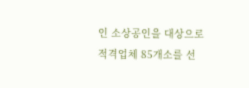인 소상공인을 대상으로 적격업체 85개소를 선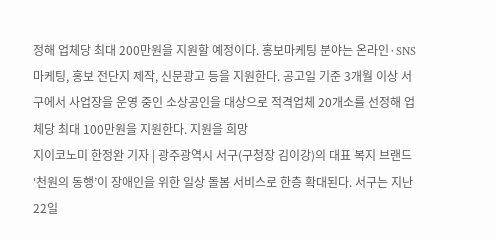정해 업체당 최대 200만원을 지원할 예정이다. 홍보마케팅 분야는 온라인·SNS 마케팅, 홍보 전단지 제작, 신문광고 등을 지원한다. 공고일 기준 3개월 이상 서구에서 사업장을 운영 중인 소상공인을 대상으로 적격업체 20개소를 선정해 업체당 최대 100만원을 지원한다. 지원을 희망
지이코노미 한정완 기자 | 광주광역시 서구(구청장 김이강)의 대표 복지 브랜드 ‘천원의 동행’이 장애인을 위한 일상 돌봄 서비스로 한층 확대된다. 서구는 지난 22일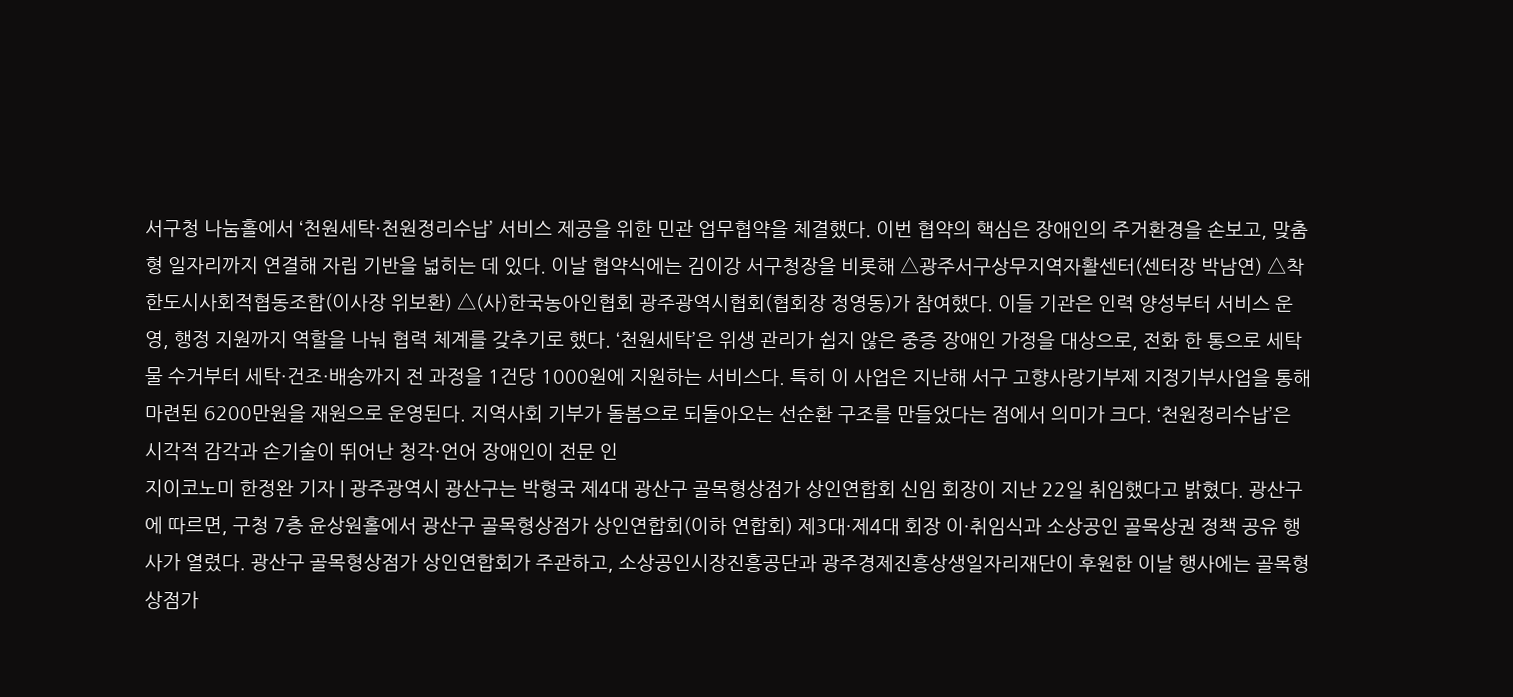서구청 나눔홀에서 ‘천원세탁·천원정리수납’ 서비스 제공을 위한 민관 업무협약을 체결했다. 이번 협약의 핵심은 장애인의 주거환경을 손보고, 맞춤형 일자리까지 연결해 자립 기반을 넓히는 데 있다. 이날 협약식에는 김이강 서구청장을 비롯해 △광주서구상무지역자활센터(센터장 박남연) △착한도시사회적협동조합(이사장 위보환) △(사)한국농아인협회 광주광역시협회(협회장 정영동)가 참여했다. 이들 기관은 인력 양성부터 서비스 운영, 행정 지원까지 역할을 나눠 협력 체계를 갖추기로 했다. ‘천원세탁’은 위생 관리가 쉽지 않은 중증 장애인 가정을 대상으로, 전화 한 통으로 세탁물 수거부터 세탁·건조·배송까지 전 과정을 1건당 1000원에 지원하는 서비스다. 특히 이 사업은 지난해 서구 고향사랑기부제 지정기부사업을 통해 마련된 6200만원을 재원으로 운영된다. 지역사회 기부가 돌봄으로 되돌아오는 선순환 구조를 만들었다는 점에서 의미가 크다. ‘천원정리수납’은 시각적 감각과 손기술이 뛰어난 청각·언어 장애인이 전문 인
지이코노미 한정완 기자 | 광주광역시 광산구는 박형국 제4대 광산구 골목형상점가 상인연합회 신임 회장이 지난 22일 취임했다고 밝혔다. 광산구에 따르면, 구청 7층 윤상원홀에서 광산구 골목형상점가 상인연합회(이하 연합회) 제3대·제4대 회장 이·취임식과 소상공인 골목상권 정책 공유 행사가 열렸다. 광산구 골목형상점가 상인연합회가 주관하고, 소상공인시장진흥공단과 광주경제진흥상생일자리재단이 후원한 이날 행사에는 골목형상점가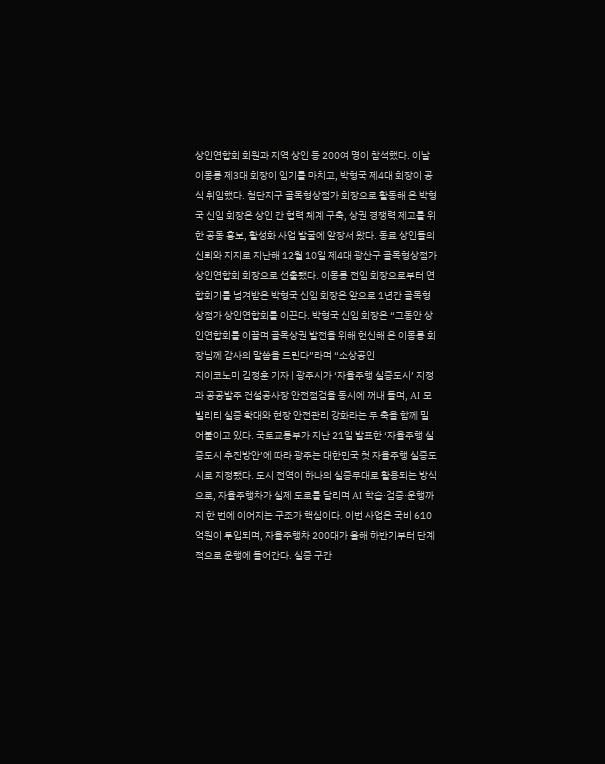상인연합회 회원과 지역 상인 등 200여 명이 참석했다. 이날 이몽룡 제3대 회장이 임기를 마치고, 박형국 제4대 회장이 공식 취임했다. 첨단지구 골목형상점가 회장으로 활동해 온 박형국 신임 회장은 상인 간 협력 체계 구축, 상권 경쟁력 제고를 위한 공동 홍보, 활성화 사업 발굴에 앞장서 왔다. 동료 상인들의 신뢰와 지지로 지난해 12월 10일 제4대 광산구 골목형상점가 상인연합회 회장으로 선출됐다. 이몽룡 전임 회장으로부터 연합회기를 넘겨받은 박형국 신임 회장은 앞으로 1년간 골목형상점가 상인연합회를 이끈다. 박형국 신임 회장은 “그동안 상인연합회를 이끌며 골목상권 발전을 위해 헌신해 온 이몽룡 회장님께 감사의 말씀을 드린다”라며 “소상공인
지이코노미 김정훈 기자 | 광주시가 ‘자율주행 실증도시’ 지정과 공공발주 건설공사장 안전점검을 동시에 꺼내 들며, AI 모빌리티 실증 확대와 현장 안전관리 강화라는 두 축을 함께 밀어붙이고 있다. 국토교통부가 지난 21일 발표한 ‘자율주행 실증도시 추진방안’에 따라 광주는 대한민국 첫 자율주행 실증도시로 지정됐다. 도시 전역이 하나의 실증무대로 활용되는 방식으로, 자율주행차가 실제 도로를 달리며 AI 학습·검증·운행까지 한 번에 이어지는 구조가 핵심이다. 이번 사업은 국비 610억원이 투입되며, 자율주행차 200대가 올해 하반기부터 단계적으로 운행에 들어간다. 실증 구간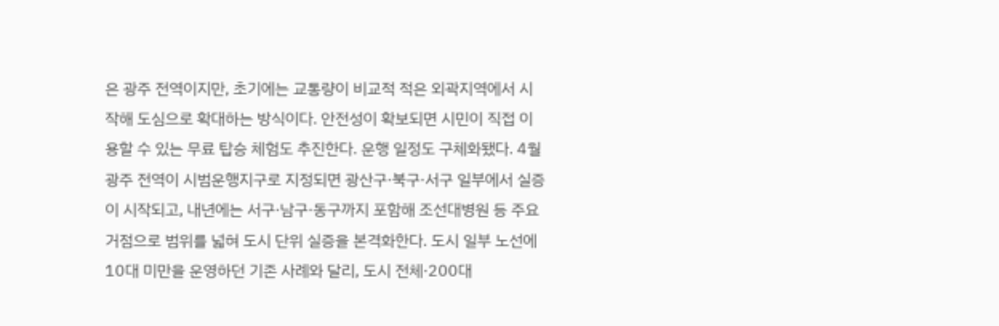은 광주 전역이지만, 초기에는 교통량이 비교적 적은 외곽지역에서 시작해 도심으로 확대하는 방식이다. 안전성이 확보되면 시민이 직접 이용할 수 있는 무료 탑승 체험도 추진한다. 운행 일정도 구체화됐다. 4월 광주 전역이 시범운행지구로 지정되면 광산구·북구·서구 일부에서 실증이 시작되고, 내년에는 서구·남구·동구까지 포함해 조선대병원 등 주요 거점으로 범위를 넓혀 도시 단위 실증을 본격화한다. 도시 일부 노선에 10대 미만을 운영하던 기존 사례와 달리, 도시 전체·200대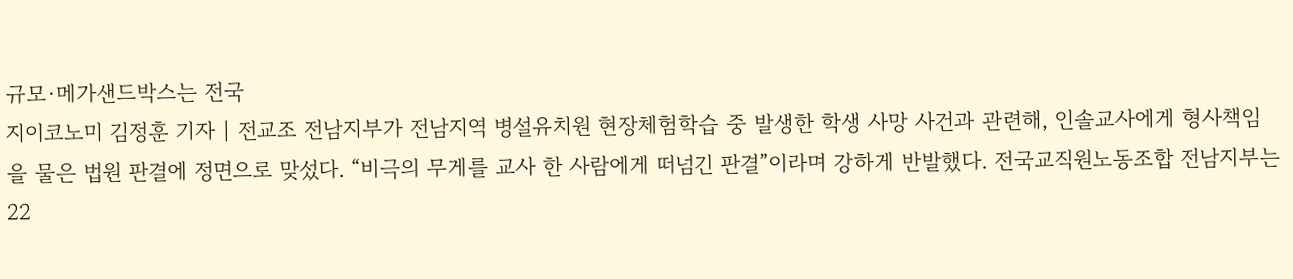규모·메가샌드박스는 전국
지이코노미 김정훈 기자 | 전교조 전남지부가 전남지역 병설유치원 현장체험학습 중 발생한 학생 사망 사건과 관련해, 인솔교사에게 형사책임을 물은 법원 판결에 정면으로 맞섰다. “비극의 무게를 교사 한 사람에게 떠넘긴 판결”이라며 강하게 반발했다. 전국교직원노동조합 전남지부는 22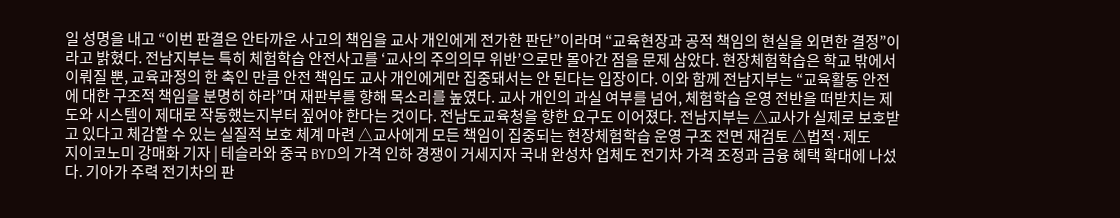일 성명을 내고 “이번 판결은 안타까운 사고의 책임을 교사 개인에게 전가한 판단”이라며 “교육현장과 공적 책임의 현실을 외면한 결정”이라고 밝혔다. 전남지부는 특히 체험학습 안전사고를 ‘교사의 주의의무 위반’으로만 몰아간 점을 문제 삼았다. 현장체험학습은 학교 밖에서 이뤄질 뿐, 교육과정의 한 축인 만큼 안전 책임도 교사 개인에게만 집중돼서는 안 된다는 입장이다. 이와 함께 전남지부는 “교육활동 안전에 대한 구조적 책임을 분명히 하라”며 재판부를 향해 목소리를 높였다. 교사 개인의 과실 여부를 넘어, 체험학습 운영 전반을 떠받치는 제도와 시스템이 제대로 작동했는지부터 짚어야 한다는 것이다. 전남도교육청을 향한 요구도 이어졌다. 전남지부는 △교사가 실제로 보호받고 있다고 체감할 수 있는 실질적 보호 체계 마련 △교사에게 모든 책임이 집중되는 현장체험학습 운영 구조 전면 재검토 △법적·제도
지이코노미 강매화 기자 | 테슬라와 중국 BYD의 가격 인하 경쟁이 거세지자 국내 완성차 업체도 전기차 가격 조정과 금융 혜택 확대에 나섰다. 기아가 주력 전기차의 판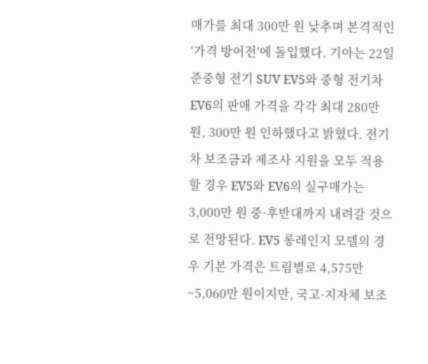매가를 최대 300만 원 낮추며 본격적인 ‘가격 방어전’에 돌입했다. 기아는 22일 준중형 전기 SUV EV5와 중형 전기차 EV6의 판매 가격을 각각 최대 280만 원, 300만 원 인하했다고 밝혔다. 전기차 보조금과 제조사 지원을 모두 적용할 경우 EV5와 EV6의 실구매가는 3,000만 원 중·후반대까지 내려갈 것으로 전망된다. EV5 롱레인지 모델의 경우 기본 가격은 트림별로 4,575만~5,060만 원이지만, 국고·지자체 보조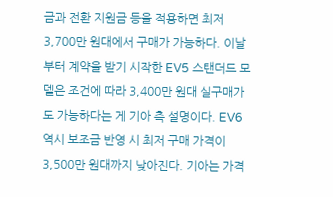금과 전환 지원금 등을 적용하면 최저 3,700만 원대에서 구매가 가능하다. 이날부터 계약을 받기 시작한 EV5 스탠더드 모델은 조건에 따라 3,400만 원대 실구매가도 가능하다는 게 기아 측 설명이다. EV6 역시 보조금 반영 시 최저 구매 가격이 3,500만 원대까지 낮아진다. 기아는 가격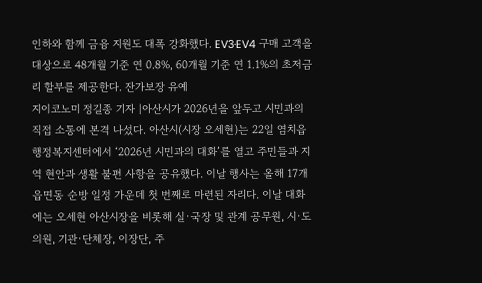인하와 함께 금융 지원도 대폭 강화했다. EV3·EV4 구매 고객을 대상으로 48개월 기준 연 0.8%, 60개월 기준 연 1.1%의 초저금리 할부를 제공한다. 잔가보장 유예
지이코노미 정길종 기자 |아산시가 2026년을 앞두고 시민과의 직접 소통에 본격 나섰다. 아산시(시장 오세현)는 22일 염치읍 행정복지센터에서 ‘2026년 시민과의 대화’를 열고 주민들과 지역 현안과 생활 불편 사항을 공유했다. 이날 행사는 올해 17개 읍면동 순방 일정 가운데 첫 번째로 마련된 자리다. 이날 대화에는 오세현 아산시장을 비롯해 실·국장 및 관계 공무원, 시·도의원, 기관·단체장, 이장단, 주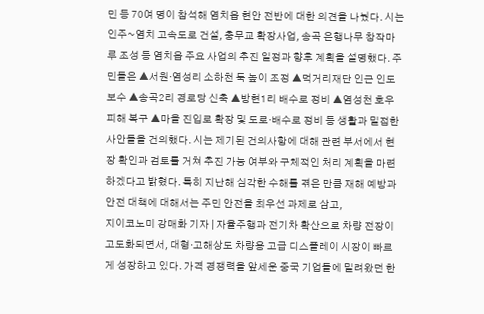민 등 70여 명이 참석해 염치읍 현안 전반에 대한 의견을 나눴다. 시는 인주~염치 고속도로 건설, 충무교 확장사업, 송곡 은행나무 창작마루 조성 등 염치읍 주요 사업의 추진 일정과 향후 계획을 설명했다. 주민들은 ▲서원·염성리 소하천 둑 높이 조정 ▲먹거리재단 인근 인도 보수 ▲송곡2리 경로당 신축 ▲방현1리 배수로 정비 ▲염성천 호우 피해 복구 ▲마을 진입로 확장 및 도로·배수로 정비 등 생활과 밀접한 사안들을 건의했다. 시는 제기된 건의사항에 대해 관련 부서에서 현장 확인과 검토를 거쳐 추진 가능 여부와 구체적인 처리 계획을 마련하겠다고 밝혔다. 특히 지난해 심각한 수해를 겪은 만큼 재해 예방과 안전 대책에 대해서는 주민 안전을 최우선 과제로 삼고,
지이코노미 강매화 기자 | 자율주행과 전기차 확산으로 차량 전장이 고도화되면서, 대형·고해상도 차량용 고급 디스플레이 시장이 빠르게 성장하고 있다. 가격 경쟁력을 앞세운 중국 기업들에 밀려왔던 한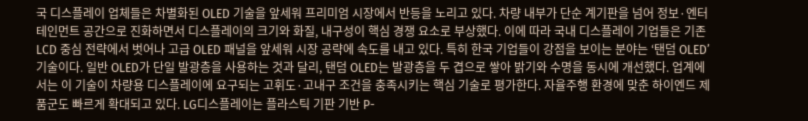국 디스플레이 업체들은 차별화된 OLED 기술을 앞세워 프리미엄 시장에서 반등을 노리고 있다. 차량 내부가 단순 계기판을 넘어 정보·엔터테인먼트 공간으로 진화하면서 디스플레이의 크기와 화질, 내구성이 핵심 경쟁 요소로 부상했다. 이에 따라 국내 디스플레이 기업들은 기존 LCD 중심 전략에서 벗어나 고급 OLED 패널을 앞세워 시장 공략에 속도를 내고 있다. 특히 한국 기업들이 강점을 보이는 분야는 ‘탠덤 OLED’ 기술이다. 일반 OLED가 단일 발광층을 사용하는 것과 달리, 탠덤 OLED는 발광층을 두 겹으로 쌓아 밝기와 수명을 동시에 개선했다. 업계에서는 이 기술이 차량용 디스플레이에 요구되는 고휘도·고내구 조건을 충족시키는 핵심 기술로 평가한다. 자율주행 환경에 맞춘 하이엔드 제품군도 빠르게 확대되고 있다. LG디스플레이는 플라스틱 기판 기반 P-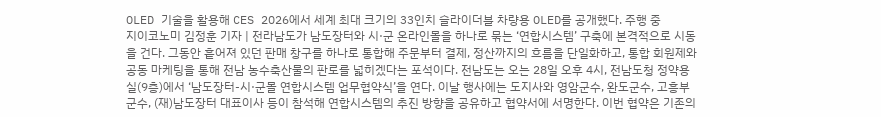OLED 기술을 활용해 CES 2026에서 세계 최대 크기의 33인치 슬라이더블 차량용 OLED를 공개했다. 주행 중
지이코노미 김정훈 기자 | 전라남도가 남도장터와 시·군 온라인몰을 하나로 묶는 ‘연합시스템’ 구축에 본격적으로 시동을 건다. 그동안 흩어져 있던 판매 창구를 하나로 통합해 주문부터 결제, 정산까지의 흐름을 단일화하고, 통합 회원제와 공동 마케팅을 통해 전남 농수축산물의 판로를 넓히겠다는 포석이다. 전남도는 오는 28일 오후 4시, 전남도청 정약용실(9층)에서 ‘남도장터-시·군몰 연합시스템 업무협약식’을 연다. 이날 행사에는 도지사와 영암군수, 완도군수, 고흥부군수, (재)남도장터 대표이사 등이 참석해 연합시스템의 추진 방향을 공유하고 협약서에 서명한다. 이번 협약은 기존의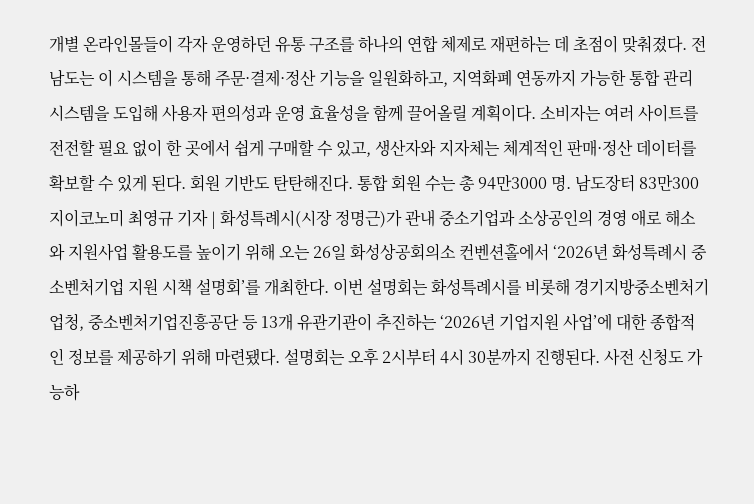개별 온라인몰들이 각자 운영하던 유통 구조를 하나의 연합 체제로 재편하는 데 초점이 맞춰졌다. 전남도는 이 시스템을 통해 주문·결제·정산 기능을 일원화하고, 지역화폐 연동까지 가능한 통합 관리 시스템을 도입해 사용자 편의성과 운영 효율성을 함께 끌어올릴 계획이다. 소비자는 여러 사이트를 전전할 필요 없이 한 곳에서 쉽게 구매할 수 있고, 생산자와 지자체는 체계적인 판매·정산 데이터를 확보할 수 있게 된다. 회원 기반도 탄탄해진다. 통합 회원 수는 총 94만3000 명. 남도장터 83만300
지이코노미 최영규 기자 | 화성특례시(시장 정명근)가 관내 중소기업과 소상공인의 경영 애로 해소와 지원사업 활용도를 높이기 위해 오는 26일 화성상공회의소 컨벤션홀에서 ‘2026년 화성특례시 중소벤처기업 지원 시책 설명회’를 개최한다. 이번 설명회는 화성특례시를 비롯해 경기지방중소벤처기업청, 중소벤처기업진흥공단 등 13개 유관기관이 추진하는 ‘2026년 기업지원 사업’에 대한 종합적인 정보를 제공하기 위해 마련됐다. 설명회는 오후 2시부터 4시 30분까지 진행된다. 사전 신청도 가능하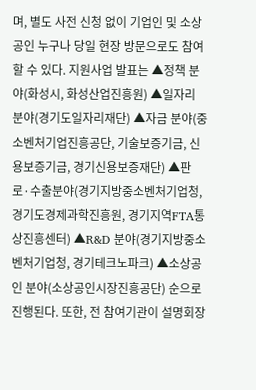며, 별도 사전 신청 없이 기업인 및 소상공인 누구나 당일 현장 방문으로도 참여할 수 있다. 지원사업 발표는 ▲정책 분야(화성시, 화성산업진흥원) ▲일자리 분야(경기도일자리재단) ▲자금 분야(중소벤처기업진흥공단, 기술보증기금, 신용보증기금, 경기신용보증재단) ▲판로·수출분야(경기지방중소벤처기업청, 경기도경제과학진흥원, 경기지역FTA통상진흥센터) ▲R&D 분야(경기지방중소벤처기업청, 경기테크노파크) ▲소상공인 분야(소상공인시장진흥공단) 순으로 진행된다. 또한, 전 참여기관이 설명회장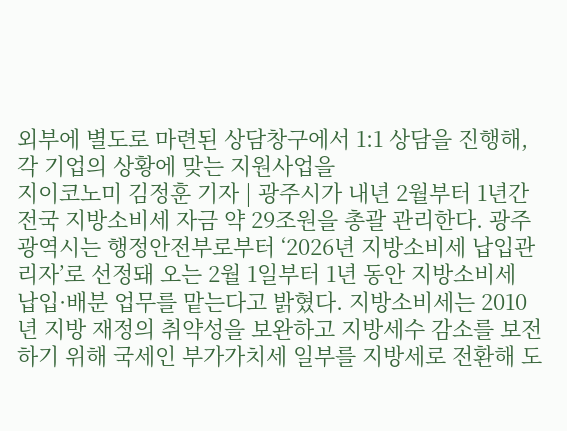외부에 별도로 마련된 상담창구에서 1:1 상담을 진행해, 각 기업의 상황에 맞는 지원사업을
지이코노미 김정훈 기자 | 광주시가 내년 2월부터 1년간 전국 지방소비세 자금 약 29조원을 총괄 관리한다. 광주광역시는 행정안전부로부터 ‘2026년 지방소비세 납입관리자’로 선정돼 오는 2월 1일부터 1년 동안 지방소비세 납입·배분 업무를 맡는다고 밝혔다. 지방소비세는 2010년 지방 재정의 취약성을 보완하고 지방세수 감소를 보전하기 위해 국세인 부가가치세 일부를 지방세로 전환해 도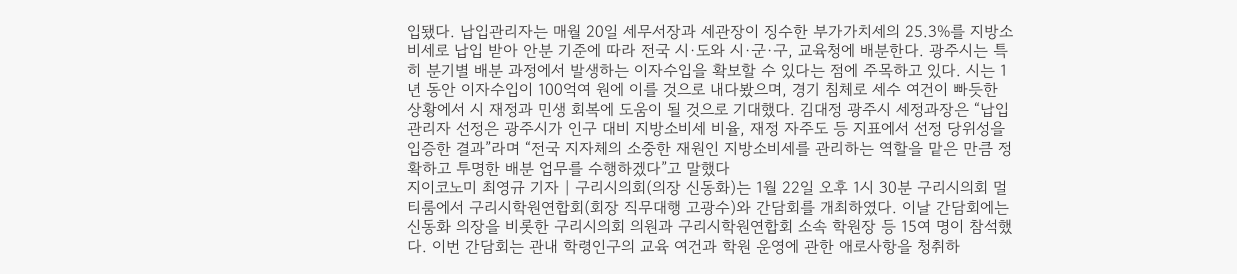입됐다. 납입관리자는 매월 20일 세무서장과 세관장이 징수한 부가가치세의 25.3%를 지방소비세로 납입 받아 안분 기준에 따라 전국 시·도와 시·군·구, 교육청에 배분한다. 광주시는 특히 분기별 배분 과정에서 발생하는 이자수입을 확보할 수 있다는 점에 주목하고 있다. 시는 1년 동안 이자수입이 100억여 원에 이를 것으로 내다봤으며, 경기 침체로 세수 여건이 빠듯한 상황에서 시 재정과 민생 회복에 도움이 될 것으로 기대했다. 김대정 광주시 세정과장은 “납입관리자 선정은 광주시가 인구 대비 지방소비세 비율, 재정 자주도 등 지표에서 선정 당위성을 입증한 결과”라며 “전국 지자체의 소중한 재원인 지방소비세를 관리하는 역할을 맡은 만큼 정확하고 투명한 배분 업무를 수행하겠다”고 말했다
지이코노미 최영규 기자 | 구리시의회(의장 신동화)는 1월 22일 오후 1시 30분 구리시의회 멀티룸에서 구리시학원연합회(회장 직무대행 고광수)와 간담회를 개최하였다. 이날 간담회에는 신동화 의장을 비롯한 구리시의회 의원과 구리시학원연합회 소속 학원장 등 15여 명이 참석했다. 이번 간담회는 관내 학령인구의 교육 여건과 학원 운영에 관한 애로사항을 청취하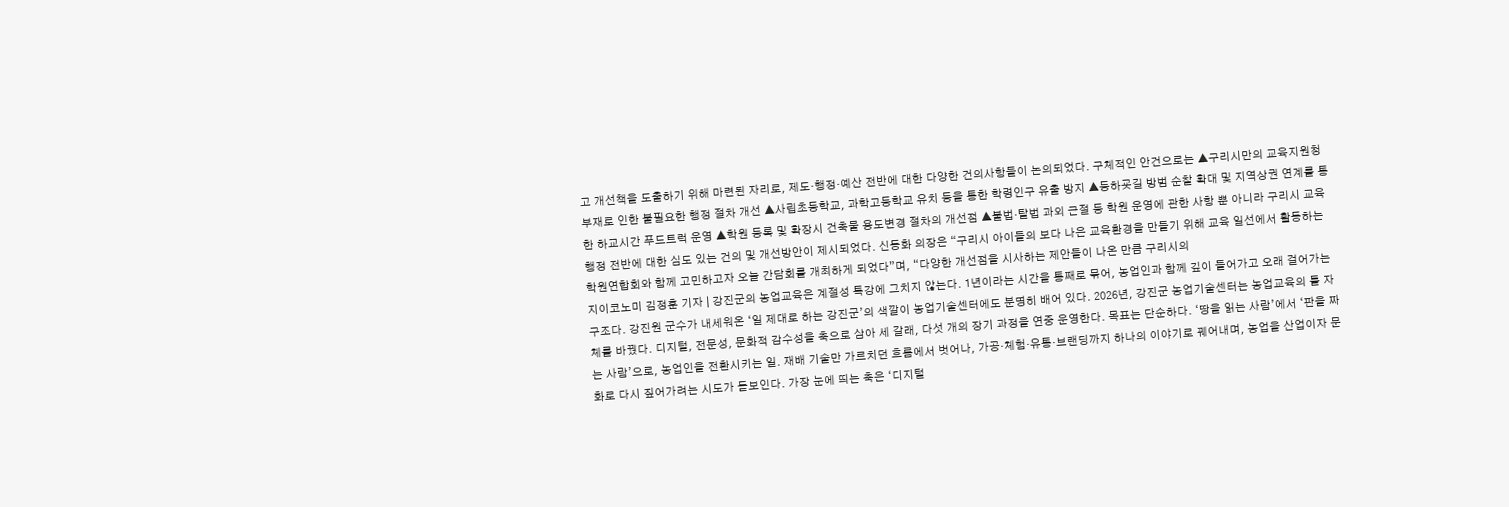고 개선책을 도출하기 위해 마련된 자리로, 제도·행정·예산 전반에 대한 다양한 건의사항들이 논의되었다. 구체적인 안건으로는 ▲구리시만의 교육지원청 부재로 인한 불필요한 행정 절차 개선 ▲사립초등학교, 과학고등학교 유치 등을 통한 학령인구 유출 방지 ▲등하굣길 방범 순찰 확대 및 지역상권 연계를 통한 하교시간 푸드트럭 운영 ▲학원 등록 및 확장시 건축물 용도변경 절차의 개선점 ▲불법·탈법 과외 근절 등 학원 운영에 관한 사항 뿐 아니라 구리시 교육행정 전반에 대한 심도 있는 건의 및 개선방안이 제시되었다. 신동화 의장은 “구리시 아이들의 보다 나은 교육환경을 만들기 위해 교육 일선에서 활동하는 학원연합회와 함께 고민하고자 오늘 간담회를 개최하게 되었다”며, “다양한 개선점을 시사하는 제안들이 나온 만큼 구리시의
지이코노미 김정훈 기자 | 강진군의 농업교육은 계절성 특강에 그치지 않는다. 1년이라는 시간을 통째로 묶어, 농업인과 함께 깊이 들어가고 오래 걸어가는 구조다. 강진원 군수가 내세워온 ‘일 제대로 하는 강진군’의 색깔이 농업기술센터에도 분명히 배어 있다. 2026년, 강진군 농업기술센터는 농업교육의 틀 자체를 바꿨다. 디지털, 전문성, 문화적 감수성을 축으로 삼아 세 갈래, 다섯 개의 장기 과정을 연중 운영한다. 목표는 단순하다. ‘땅을 읽는 사람’에서 ‘판을 짜는 사람’으로, 농업인을 전환시키는 일. 재배 기술만 가르치던 흐름에서 벗어나, 가공·체험·유통·브랜딩까지 하나의 이야기로 꿰어내며, 농업을 산업이자 문화로 다시 짚어가려는 시도가 돋보인다. 가장 눈에 띄는 축은 ‘디지털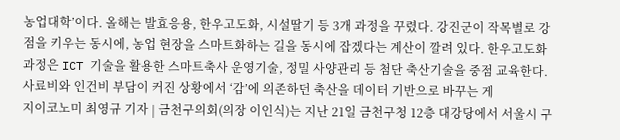농업대학’이다. 올해는 발효응용, 한우고도화, 시설딸기 등 3개 과정을 꾸렸다. 강진군이 작목별로 강점을 키우는 동시에, 농업 현장을 스마트화하는 길을 동시에 잡겠다는 계산이 깔려 있다. 한우고도화과정은 ICT 기술을 활용한 스마트축사 운영기술, 정밀 사양관리 등 첨단 축산기술을 중점 교육한다. 사료비와 인건비 부담이 커진 상황에서 ‘감’에 의존하던 축산을 데이터 기반으로 바꾸는 게
지이코노미 최영규 기자 | 금천구의회(의장 이인식)는 지난 21일 금천구청 12층 대강당에서 서울시 구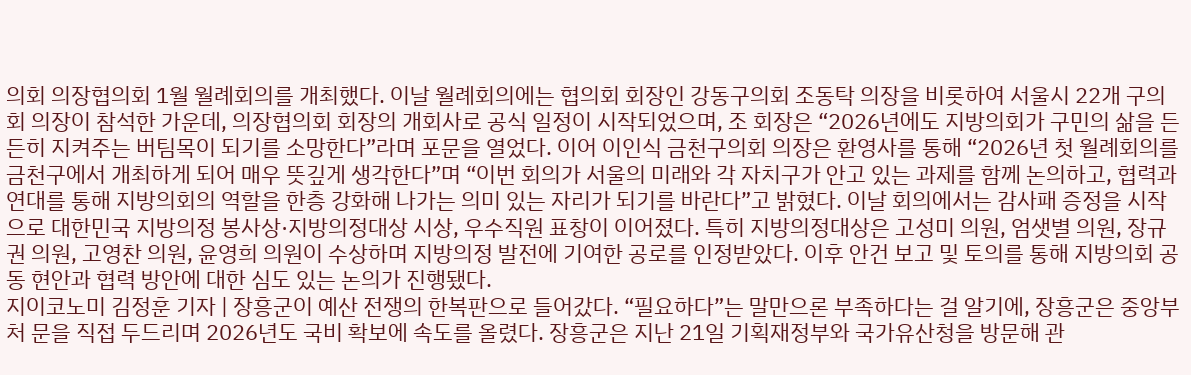의회 의장협의회 1월 월례회의를 개최했다. 이날 월례회의에는 협의회 회장인 강동구의회 조동탁 의장을 비롯하여 서울시 22개 구의회 의장이 참석한 가운데, 의장협의회 회장의 개회사로 공식 일정이 시작되었으며, 조 회장은 “2026년에도 지방의회가 구민의 삶을 든든히 지켜주는 버팀목이 되기를 소망한다”라며 포문을 열었다. 이어 이인식 금천구의회 의장은 환영사를 통해 “2026년 첫 월례회의를 금천구에서 개최하게 되어 매우 뜻깊게 생각한다”며 “이번 회의가 서울의 미래와 각 자치구가 안고 있는 과제를 함께 논의하고, 협력과 연대를 통해 지방의회의 역할을 한층 강화해 나가는 의미 있는 자리가 되기를 바란다”고 밝혔다. 이날 회의에서는 감사패 증정을 시작으로 대한민국 지방의정 봉사상·지방의정대상 시상, 우수직원 표창이 이어졌다. 특히 지방의정대상은 고성미 의원, 엄샛별 의원, 장규권 의원, 고영찬 의원, 윤영희 의원이 수상하며 지방의정 발전에 기여한 공로를 인정받았다. 이후 안건 보고 및 토의를 통해 지방의회 공동 현안과 협력 방안에 대한 심도 있는 논의가 진행됐다.
지이코노미 김정훈 기자 | 장흥군이 예산 전쟁의 한복판으로 들어갔다. “필요하다”는 말만으론 부족하다는 걸 알기에, 장흥군은 중앙부처 문을 직접 두드리며 2026년도 국비 확보에 속도를 올렸다. 장흥군은 지난 21일 기획재정부와 국가유산청을 방문해 관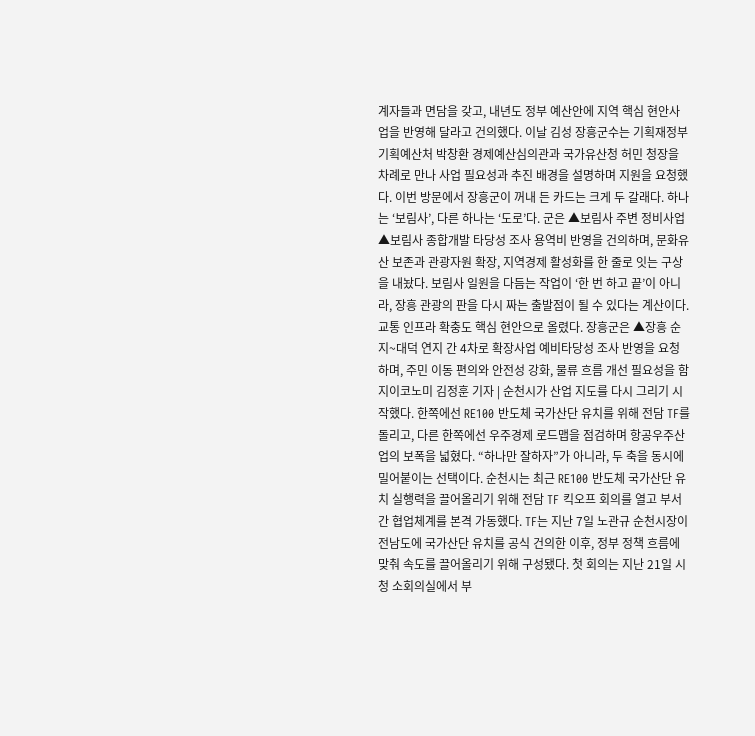계자들과 면담을 갖고, 내년도 정부 예산안에 지역 핵심 현안사업을 반영해 달라고 건의했다. 이날 김성 장흥군수는 기획재정부 기획예산처 박창환 경제예산심의관과 국가유산청 허민 청장을 차례로 만나 사업 필요성과 추진 배경을 설명하며 지원을 요청했다. 이번 방문에서 장흥군이 꺼내 든 카드는 크게 두 갈래다. 하나는 ‘보림사’, 다른 하나는 ‘도로’다. 군은 ▲보림사 주변 정비사업 ▲보림사 종합개발 타당성 조사 용역비 반영을 건의하며, 문화유산 보존과 관광자원 확장, 지역경제 활성화를 한 줄로 잇는 구상을 내놨다. 보림사 일원을 다듬는 작업이 ‘한 번 하고 끝’이 아니라, 장흥 관광의 판을 다시 짜는 출발점이 될 수 있다는 계산이다. 교통 인프라 확충도 핵심 현안으로 올렸다. 장흥군은 ▲장흥 순지~대덕 연지 간 4차로 확장사업 예비타당성 조사 반영을 요청하며, 주민 이동 편의와 안전성 강화, 물류 흐름 개선 필요성을 함
지이코노미 김정훈 기자 | 순천시가 산업 지도를 다시 그리기 시작했다. 한쪽에선 RE100 반도체 국가산단 유치를 위해 전담 TF를 돌리고, 다른 한쪽에선 우주경제 로드맵을 점검하며 항공우주산업의 보폭을 넓혔다. “하나만 잘하자”가 아니라, 두 축을 동시에 밀어붙이는 선택이다. 순천시는 최근 RE100 반도체 국가산단 유치 실행력을 끌어올리기 위해 전담 TF 킥오프 회의를 열고 부서 간 협업체계를 본격 가동했다. TF는 지난 7일 노관규 순천시장이 전남도에 국가산단 유치를 공식 건의한 이후, 정부 정책 흐름에 맞춰 속도를 끌어올리기 위해 구성됐다. 첫 회의는 지난 21일 시청 소회의실에서 부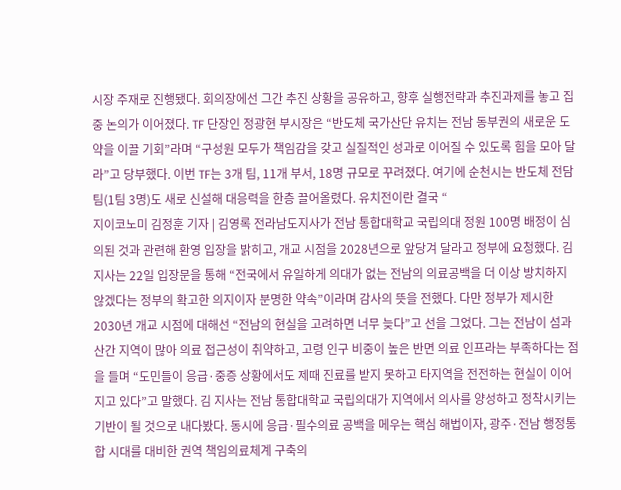시장 주재로 진행됐다. 회의장에선 그간 추진 상황을 공유하고, 향후 실행전략과 추진과제를 놓고 집중 논의가 이어졌다. TF 단장인 정광현 부시장은 “반도체 국가산단 유치는 전남 동부권의 새로운 도약을 이끌 기회”라며 “구성원 모두가 책임감을 갖고 실질적인 성과로 이어질 수 있도록 힘을 모아 달라”고 당부했다. 이번 TF는 3개 팀, 11개 부서, 18명 규모로 꾸려졌다. 여기에 순천시는 반도체 전담팀(1팀 3명)도 새로 신설해 대응력을 한층 끌어올렸다. 유치전이란 결국 “
지이코노미 김정훈 기자 | 김영록 전라남도지사가 전남 통합대학교 국립의대 정원 100명 배정이 심의된 것과 관련해 환영 입장을 밝히고, 개교 시점을 2028년으로 앞당겨 달라고 정부에 요청했다. 김 지사는 22일 입장문을 통해 “전국에서 유일하게 의대가 없는 전남의 의료공백을 더 이상 방치하지 않겠다는 정부의 확고한 의지이자 분명한 약속”이라며 감사의 뜻을 전했다. 다만 정부가 제시한 2030년 개교 시점에 대해선 “전남의 현실을 고려하면 너무 늦다”고 선을 그었다. 그는 전남이 섬과 산간 지역이 많아 의료 접근성이 취약하고, 고령 인구 비중이 높은 반면 의료 인프라는 부족하다는 점을 들며 “도민들이 응급·중증 상황에서도 제때 진료를 받지 못하고 타지역을 전전하는 현실이 이어지고 있다”고 말했다. 김 지사는 전남 통합대학교 국립의대가 지역에서 의사를 양성하고 정착시키는 기반이 될 것으로 내다봤다. 동시에 응급·필수의료 공백을 메우는 핵심 해법이자, 광주·전남 행정통합 시대를 대비한 권역 책임의료체계 구축의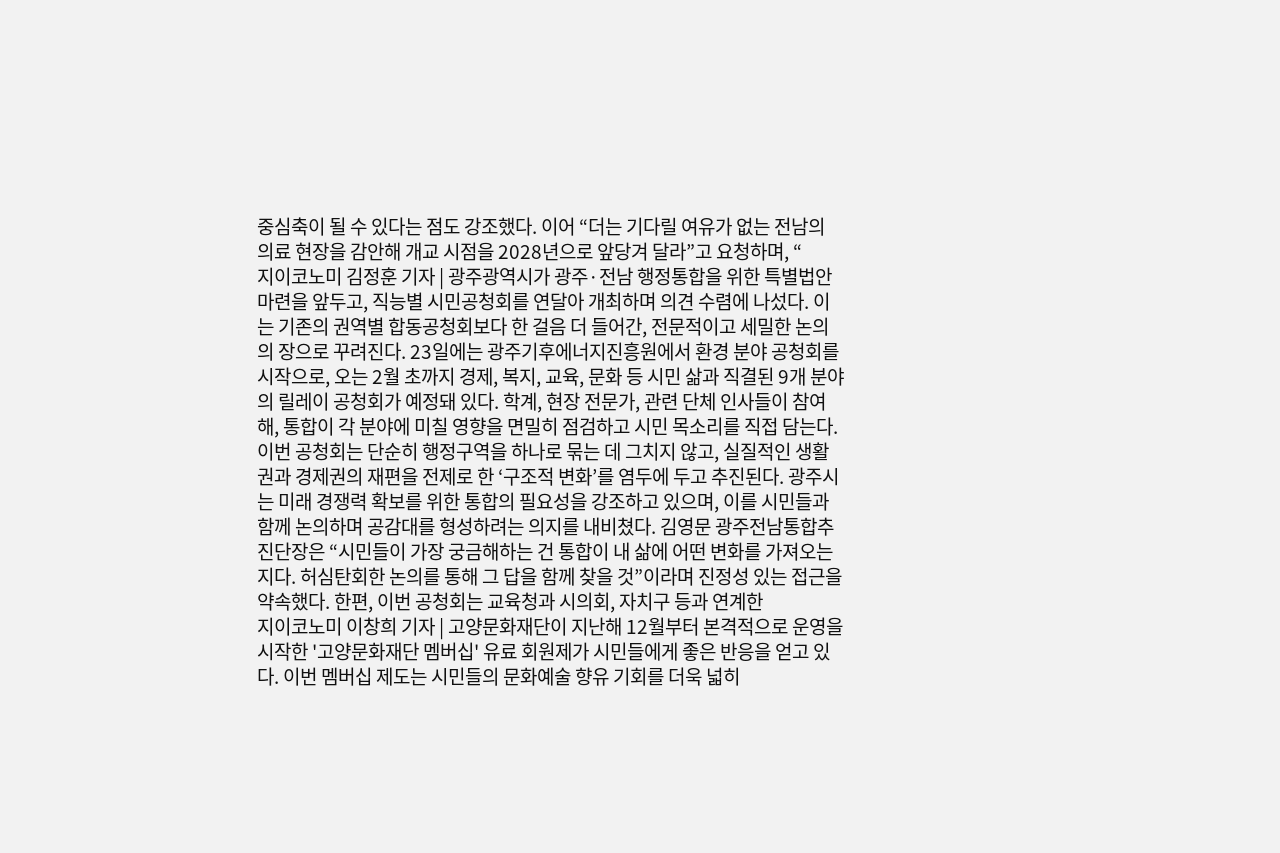중심축이 될 수 있다는 점도 강조했다. 이어 “더는 기다릴 여유가 없는 전남의 의료 현장을 감안해 개교 시점을 2028년으로 앞당겨 달라”고 요청하며, “
지이코노미 김정훈 기자 | 광주광역시가 광주·전남 행정통합을 위한 특별법안 마련을 앞두고, 직능별 시민공청회를 연달아 개최하며 의견 수렴에 나섰다. 이는 기존의 권역별 합동공청회보다 한 걸음 더 들어간, 전문적이고 세밀한 논의의 장으로 꾸려진다. 23일에는 광주기후에너지진흥원에서 환경 분야 공청회를 시작으로, 오는 2월 초까지 경제, 복지, 교육, 문화 등 시민 삶과 직결된 9개 분야의 릴레이 공청회가 예정돼 있다. 학계, 현장 전문가, 관련 단체 인사들이 참여해, 통합이 각 분야에 미칠 영향을 면밀히 점검하고 시민 목소리를 직접 담는다. 이번 공청회는 단순히 행정구역을 하나로 묶는 데 그치지 않고, 실질적인 생활권과 경제권의 재편을 전제로 한 ‘구조적 변화’를 염두에 두고 추진된다. 광주시는 미래 경쟁력 확보를 위한 통합의 필요성을 강조하고 있으며, 이를 시민들과 함께 논의하며 공감대를 형성하려는 의지를 내비쳤다. 김영문 광주전남통합추진단장은 “시민들이 가장 궁금해하는 건 통합이 내 삶에 어떤 변화를 가져오는지다. 허심탄회한 논의를 통해 그 답을 함께 찾을 것”이라며 진정성 있는 접근을 약속했다. 한편, 이번 공청회는 교육청과 시의회, 자치구 등과 연계한
지이코노미 이창희 기자 | 고양문화재단이 지난해 12월부터 본격적으로 운영을 시작한 '고양문화재단 멤버십' 유료 회원제가 시민들에게 좋은 반응을 얻고 있다. 이번 멤버십 제도는 시민들의 문화예술 향유 기회를 더욱 넓히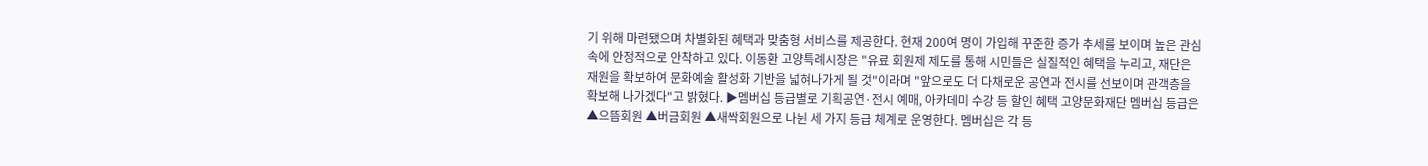기 위해 마련됐으며 차별화된 혜택과 맞춤형 서비스를 제공한다. 현재 200여 명이 가입해 꾸준한 증가 추세를 보이며 높은 관심 속에 안정적으로 안착하고 있다. 이동환 고양특례시장은 "유료 회원제 제도를 통해 시민들은 실질적인 혜택을 누리고, 재단은 재원을 확보하여 문화예술 활성화 기반을 넓혀나가게 될 것"이라며 "앞으로도 더 다채로운 공연과 전시를 선보이며 관객층을 확보해 나가겠다"고 밝혔다. ▶멤버십 등급별로 기획공연·전시 예매, 아카데미 수강 등 할인 혜택 고양문화재단 멤버십 등급은 ▲으뜸회원 ▲버금회원 ▲새싹회원으로 나뉜 세 가지 등급 체계로 운영한다. 멤버십은 각 등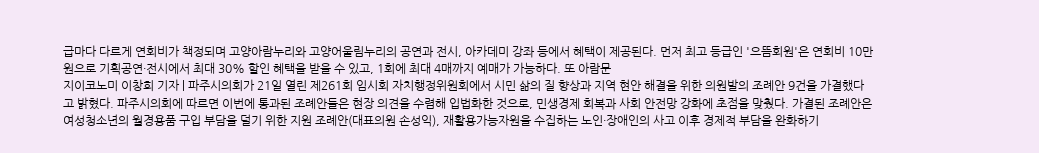급마다 다르게 연회비가 책정되며 고양아람누리와 고양어울림누리의 공연과 전시, 아카데미 강좌 등에서 혜택이 제공된다. 먼저 최고 등급인 '으뜸회원'은 연회비 10만 원으로 기획공연·전시에서 최대 30% 할인 혜택을 받을 수 있고, 1회에 최대 4매까지 예매가 가능하다. 또 아람문
지이코노미 이창희 기자 | 파주시의회가 21일 열린 제261회 임시회 자치행정위원회에서 시민 삶의 질 향상과 지역 현안 해결을 위한 의원발의 조례안 9건을 가결했다고 밝혔다. 파주시의회에 따르면 이번에 통과된 조례안들은 현장 의견을 수렴해 입법화한 것으로, 민생경제 회복과 사회 안전망 강화에 초점을 맞췄다. 가결된 조례안은 여성청소년의 월경용품 구입 부담을 덜기 위한 지원 조례안(대표의원 손성익), 재활용가능자원을 수집하는 노인·장애인의 사고 이후 경제적 부담을 완화하기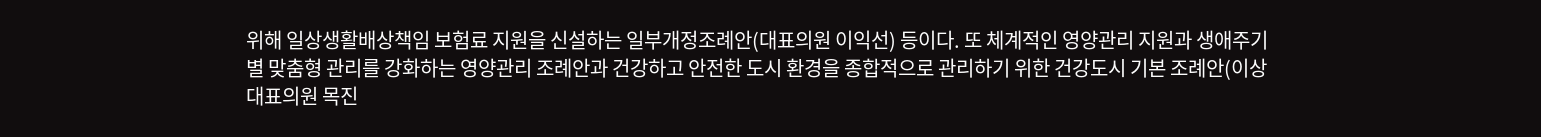위해 일상생활배상책임 보험료 지원을 신설하는 일부개정조례안(대표의원 이익선) 등이다. 또 체계적인 영양관리 지원과 생애주기별 맞춤형 관리를 강화하는 영양관리 조례안과 건강하고 안전한 도시 환경을 종합적으로 관리하기 위한 건강도시 기본 조례안(이상 대표의원 목진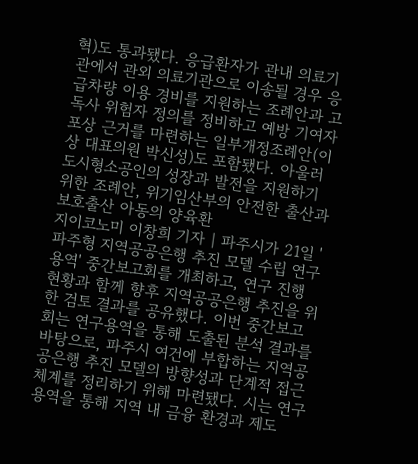혁)도 통과됐다. 응급환자가 관내 의료기관에서 관외 의료기관으로 이송될 경우 응급차량 이용 경비를 지원하는 조례안과 고독사 위험자 정의를 정비하고 예방 기여자 포상 근거를 마련하는 일부개정조례안(이상 대표의원 박신성)도 포함됐다. 아울러 도시형소공인의 성장과 발전을 지원하기 위한 조례안, 위기임산부의 안전한 출산과 보호출산 아동의 양육환
지이코노미 이창희 기자 | 파주시가 21일 '파주형 지역공공은행 추진 모델 수립 연구용역' 중간보고회를 개최하고, 연구 진행 현황과 함께 향후 지역공공은행 추진을 위한 검토 결과를 공유했다. 이번 중간보고회는 연구용역을 통해 도출된 분석 결과를 바탕으로, 파주시 여건에 부합하는 지역공공은행 추진 모델의 방향성과 단계적 접근 체계를 정리하기 위해 마련됐다. 시는 연구용역을 통해 지역 내 금융 환경과 제도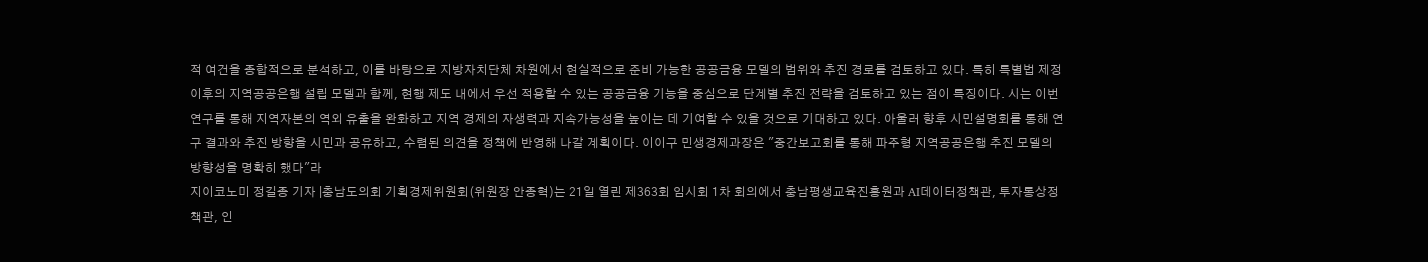적 여건을 종합적으로 분석하고, 이를 바탕으로 지방자치단체 차원에서 현실적으로 준비 가능한 공공금융 모델의 범위와 추진 경로를 검토하고 있다. 특히 특별법 제정 이후의 지역공공은행 설립 모델과 함께, 현행 제도 내에서 우선 적용할 수 있는 공공금융 기능을 중심으로 단계별 추진 전략을 검토하고 있는 점이 특징이다. 시는 이번 연구를 통해 지역자본의 역외 유출을 완화하고 지역 경제의 자생력과 지속가능성을 높이는 데 기여할 수 있을 것으로 기대하고 있다. 아울러 향후 시민설명회를 통해 연구 결과와 추진 방향을 시민과 공유하고, 수렴된 의견을 정책에 반영해 나갈 계획이다. 이이구 민생경제과장은 "중간보고회를 통해 파주형 지역공공은행 추진 모델의 방향성을 명확히 했다"라
지이코노미 정길종 기자 |충남도의회 기획경제위원회(위원장 안종혁)는 21일 열린 제363회 임시회 1차 회의에서 충남평생교육진흥원과 AI데이터정책관, 투자통상정책관, 인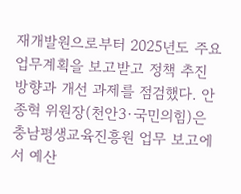재개발원으로부터 2025년도 주요 업무계획을 보고받고 정책 추진 방향과 개선 과제를 점검했다. 안종혁 위원장(천안3·국민의힘)은 충남평생교육진흥원 업무 보고에서 예산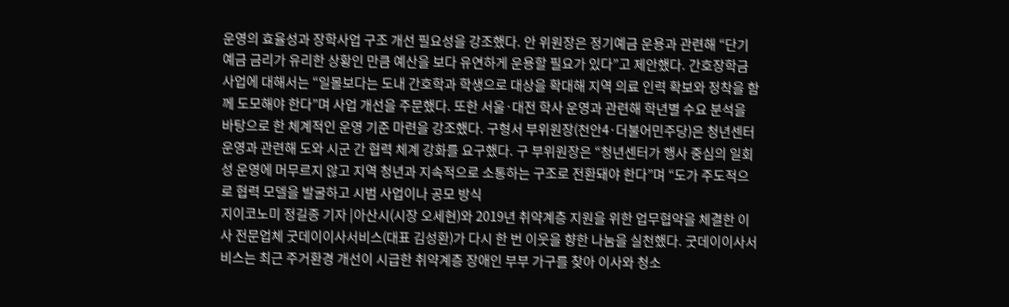운영의 효율성과 장학사업 구조 개선 필요성을 강조했다. 안 위원장은 정기예금 운용과 관련해 “단기 예금 금리가 유리한 상황인 만큼 예산을 보다 유연하게 운용할 필요가 있다”고 제안했다. 간호장학금 사업에 대해서는 “일몰보다는 도내 간호학과 학생으로 대상을 확대해 지역 의료 인력 확보와 정착을 함께 도모해야 한다”며 사업 개선을 주문했다. 또한 서울·대전 학사 운영과 관련해 학년별 수요 분석을 바탕으로 한 체계적인 운영 기준 마련을 강조했다. 구형서 부위원장(천안4·더불어민주당)은 청년센터 운영과 관련해 도와 시군 간 협력 체계 강화를 요구했다. 구 부위원장은 “청년센터가 행사 중심의 일회성 운영에 머무르지 않고 지역 청년과 지속적으로 소통하는 구조로 전환돼야 한다”며 “도가 주도적으로 협력 모델을 발굴하고 시범 사업이나 공모 방식
지이코노미 정길종 기자 |아산시(시장 오세현)와 2019년 취약계층 지원을 위한 업무협약을 체결한 이사 전문업체 굿데이이사서비스(대표 김성환)가 다시 한 번 이웃을 향한 나눔을 실천했다. 굿데이이사서비스는 최근 주거환경 개선이 시급한 취약계층 장애인 부부 가구를 찾아 이사와 청소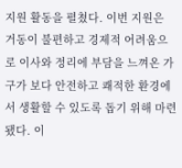지원 활동을 펼쳤다. 이번 지원은 거동이 불편하고 경제적 어려움으로 이사와 정리에 부담을 느껴온 가구가 보다 안전하고 쾌적한 환경에서 생활할 수 있도록 돕기 위해 마련됐다. 이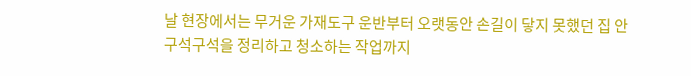날 현장에서는 무거운 가재도구 운반부터 오랫동안 손길이 닿지 못했던 집 안 구석구석을 정리하고 청소하는 작업까지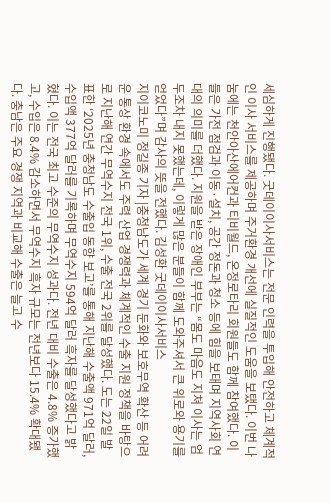세심하게 진행됐다. 굿데이이사서비스는 전문 인력을 투입해 안전하고 체계적인 이사 서비스를 제공하며 주거환경 개선에 실질적인 도움을 보탰다. 이번 나눔에는 천안아산에어컨과 티비월드, 온정로타리 회원들도 함께 참여했다. 이들은 가전 점검과 이동·설치, 공간 정돈과 청소 등에 힘을 보태며 지역사회 연대의 의미를 더했다. 지원을 받은 장애인 부부는 “몸도 마음도 지쳐 이사는 엄두조차 내지 못했는데, 이렇게 많은 분들이 함께 도와주셔서 큰 위로와 용기를 얻었다”며 감사의 뜻을 전했다. 김성환 굿데이이사서비스
지이코노미 정길종 기자 |충청남도가 세계 경기 둔화와 보호무역 확산 등 어려운 통상 환경 속에서도 주력 산업 경쟁력과 체계적인 수출 지원 정책을 바탕으로 지난해 연간 무역수지 전국 1위, 수출 전국 2위를 달성했다. 도는 22일 발표한 ‘2025년 충청남도 수출입 동향 보고’를 통해 지난해 수출액 971억 달러, 수입액 377억 달러를 기록하며 무역수지 594억 달러 흑자를 달성했다고 밝혔다. 이는 전국 최고 수준의 무역수지 성과다. 전년 대비 수출은 4.8% 증가했고, 수입은 8.4% 감소하면서 무역수지 흑자 규모는 전년보다 15.4% 확대됐다. 충남은 주요 경쟁 지역과 비교해 수출은 늘고 수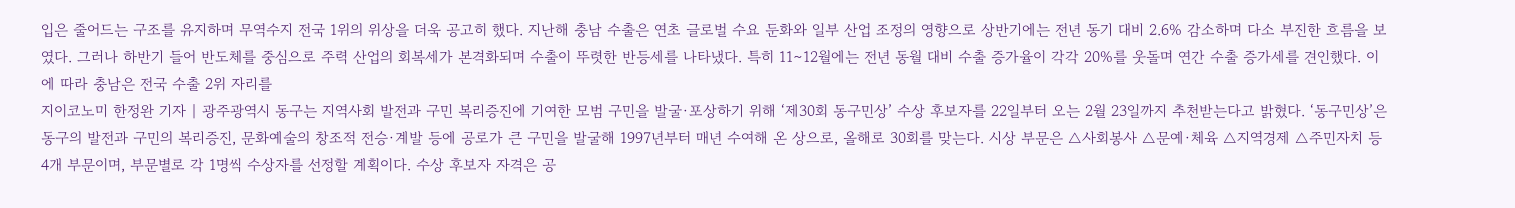입은 줄어드는 구조를 유지하며 무역수지 전국 1위의 위상을 더욱 공고히 했다. 지난해 충남 수출은 연초 글로벌 수요 둔화와 일부 산업 조정의 영향으로 상반기에는 전년 동기 대비 2.6% 감소하며 다소 부진한 흐름을 보였다. 그러나 하반기 들어 반도체를 중심으로 주력 산업의 회복세가 본격화되며 수출이 뚜렷한 반등세를 나타냈다. 특히 11∼12월에는 전년 동월 대비 수출 증가율이 각각 20%를 웃돌며 연간 수출 증가세를 견인했다. 이에 따라 충남은 전국 수출 2위 자리를
지이코노미 한정완 기자 | 광주광역시 동구는 지역사회 발전과 구민 복리증진에 기여한 모범 구민을 발굴·포상하기 위해 ‘제30회 동구민상’ 수상 후보자를 22일부터 오는 2월 23일까지 추천받는다고 밝혔다. ‘동구민상’은 동구의 발전과 구민의 복리증진, 문화예술의 창조적 전승·계발 등에 공로가 큰 구민을 발굴해 1997년부터 매년 수여해 온 상으로, 올해로 30회를 맞는다. 시상 부문은 △사회봉사 △문예·체육 △지역경제 △주민자치 등 4개 부문이며, 부문별로 각 1명씩 수상자를 선정할 계획이다. 수상 후보자 자격은 공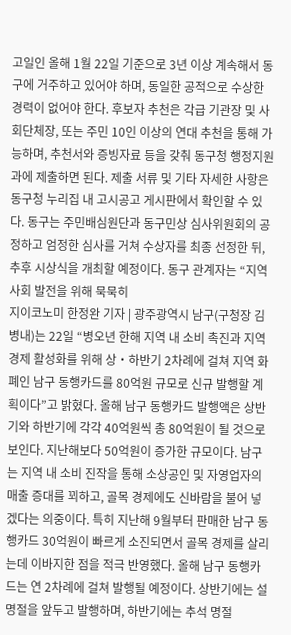고일인 올해 1월 22일 기준으로 3년 이상 계속해서 동구에 거주하고 있어야 하며, 동일한 공적으로 수상한 경력이 없어야 한다. 후보자 추천은 각급 기관장 및 사회단체장, 또는 주민 10인 이상의 연대 추천을 통해 가능하며, 추천서와 증빙자료 등을 갖춰 동구청 행정지원과에 제출하면 된다. 제출 서류 및 기타 자세한 사항은 동구청 누리집 내 고시공고 게시판에서 확인할 수 있다. 동구는 주민배심원단과 동구민상 심사위원회의 공정하고 엄정한 심사를 거쳐 수상자를 최종 선정한 뒤, 추후 시상식을 개최할 예정이다. 동구 관계자는 “지역사회 발전을 위해 묵묵히
지이코노미 한정완 기자 | 광주광역시 남구(구청장 김병내)는 22일 “병오년 한해 지역 내 소비 촉진과 지역경제 활성화를 위해 상‧하반기 2차례에 걸쳐 지역 화폐인 남구 동행카드를 80억원 규모로 신규 발행할 계획이다”고 밝혔다. 올해 남구 동행카드 발행액은 상반기와 하반기에 각각 40억원씩 총 80억원이 될 것으로 보인다. 지난해보다 50억원이 증가한 규모이다. 남구는 지역 내 소비 진작을 통해 소상공인 및 자영업자의 매출 증대를 꾀하고, 골목 경제에도 신바람을 불어 넣겠다는 의중이다. 특히 지난해 9월부터 판매한 남구 동행카드 30억원이 빠르게 소진되면서 골목 경제를 살리는데 이바지한 점을 적극 반영했다. 올해 남구 동행카드는 연 2차례에 걸쳐 발행될 예정이다. 상반기에는 설 명절을 앞두고 발행하며, 하반기에는 추석 명절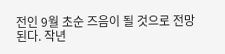전인 9월 초순 즈음이 될 것으로 전망된다. 작년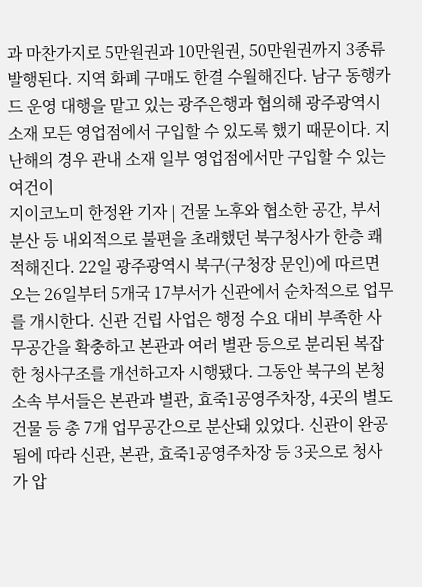과 마찬가지로 5만원권과 10만원권, 50만원권까지 3종류 발행된다. 지역 화폐 구매도 한결 수월해진다. 남구 동행카드 운영 대행을 맡고 있는 광주은행과 협의해 광주광역시 소재 모든 영업점에서 구입할 수 있도록 했기 때문이다. 지난해의 경우 관내 소재 일부 영업점에서만 구입할 수 있는 여건이
지이코노미 한정완 기자 | 건물 노후와 협소한 공간, 부서 분산 등 내외적으로 불편을 초래했던 북구청사가 한층 쾌적해진다. 22일 광주광역시 북구(구청장 문인)에 따르면 오는 26일부터 5개국 17부서가 신관에서 순차적으로 업무를 개시한다. 신관 건립 사업은 행정 수요 대비 부족한 사무공간을 확충하고 본관과 여러 별관 등으로 분리된 복잡한 청사구조를 개선하고자 시행됐다. 그동안 북구의 본청 소속 부서들은 본관과 별관, 효죽1공영주차장, 4곳의 별도 건물 등 총 7개 업무공간으로 분산돼 있었다. 신관이 완공됨에 따라 신관, 본관, 효죽1공영주차장 등 3곳으로 청사가 압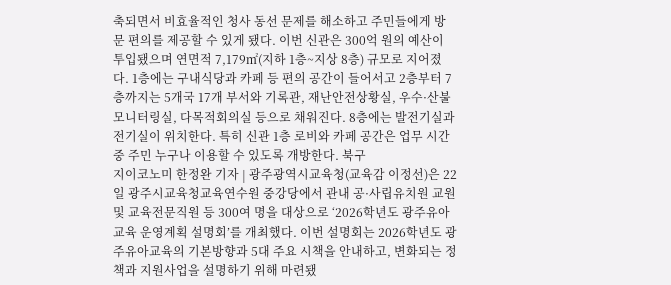축되면서 비효율적인 청사 동선 문제를 해소하고 주민들에게 방문 편의를 제공할 수 있게 됐다. 이번 신관은 300억 원의 예산이 투입됐으며 연면적 7,179㎡(지하 1층~지상 8층) 규모로 지어졌다. 1층에는 구내식당과 카페 등 편의 공간이 들어서고 2층부터 7층까지는 5개국 17개 부서와 기록관, 재난안전상황실, 우수·산불모니터링실, 다목적회의실 등으로 채워진다. 8층에는 발전기실과 전기실이 위치한다. 특히 신관 1층 로비와 카페 공간은 업무 시간 중 주민 누구나 이용할 수 있도록 개방한다. 북구
지이코노미 한정완 기자 | 광주광역시교육청(교육감 이정선)은 22일 광주시교육청교육연수원 중강당에서 관내 공·사립유치원 교원 및 교육전문직원 등 300여 명을 대상으로 ‘2026학년도 광주유아교육 운영계획 설명회’를 개최했다. 이번 설명회는 2026학년도 광주유아교육의 기본방향과 5대 주요 시책을 안내하고, 변화되는 정책과 지원사업을 설명하기 위해 마련됐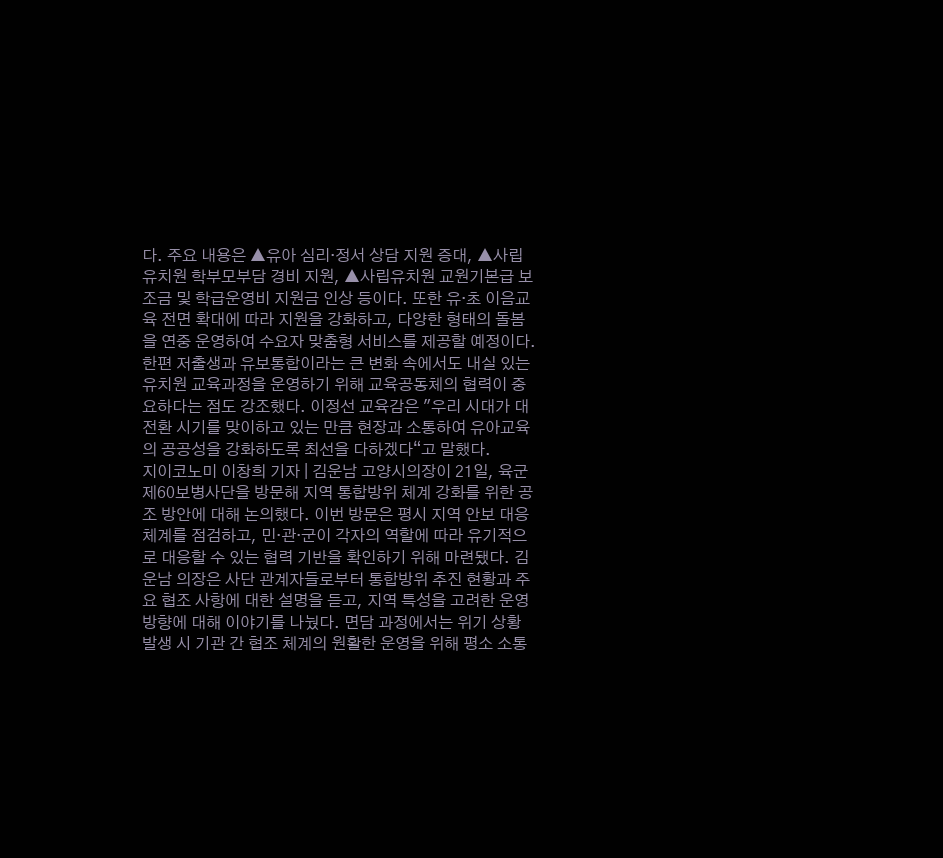다. 주요 내용은 ▲유아 심리‧정서 상담 지원 증대, ▲사립유치원 학부모부담 경비 지원, ▲사립유치원 교원기본급 보조금 및 학급운영비 지원금 인상 등이다. 또한 유·초 이음교육 전면 확대에 따라 지원을 강화하고, 다양한 형태의 돌봄을 연중 운영하여 수요자 맞춤형 서비스를 제공할 예정이다. 한편 저출생과 유보통합이라는 큰 변화 속에서도 내실 있는 유치원 교육과정을 운영하기 위해 교육공동체의 협력이 중요하다는 점도 강조했다. 이정선 교육감은 "우리 시대가 대전환 시기를 맞이하고 있는 만큼 현장과 소통하여 유아교육의 공공성을 강화하도록 최선을 다하겠다“고 말했다.
지이코노미 이창희 기자 | 김운남 고양시의장이 21일, 육군 제60보병사단을 방문해 지역 통합방위 체계 강화를 위한 공조 방안에 대해 논의했다. 이번 방문은 평시 지역 안보 대응 체계를 점검하고, 민·관·군이 각자의 역할에 따라 유기적으로 대응할 수 있는 협력 기반을 확인하기 위해 마련됐다. 김운남 의장은 사단 관계자들로부터 통합방위 추진 현황과 주요 협조 사항에 대한 설명을 듣고, 지역 특성을 고려한 운영 방향에 대해 이야기를 나눴다. 면담 과정에서는 위기 상황 발생 시 기관 간 협조 체계의 원활한 운영을 위해 평소 소통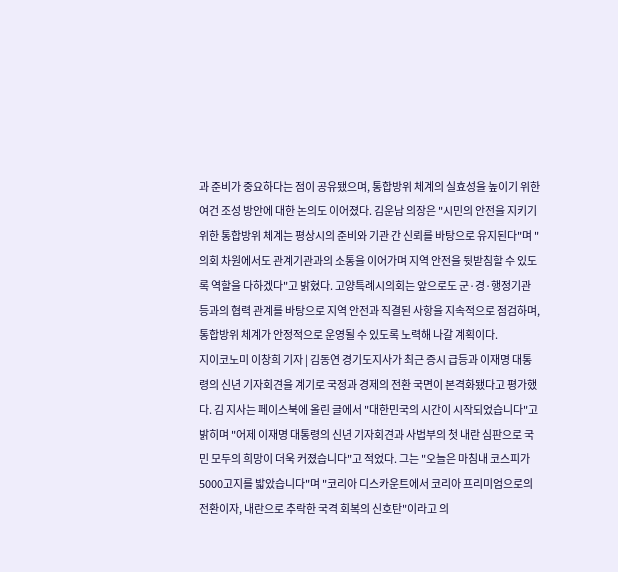과 준비가 중요하다는 점이 공유됐으며, 통합방위 체계의 실효성을 높이기 위한 여건 조성 방안에 대한 논의도 이어졌다. 김운남 의장은 "시민의 안전을 지키기 위한 통합방위 체계는 평상시의 준비와 기관 간 신뢰를 바탕으로 유지된다"며 "의회 차원에서도 관계기관과의 소통을 이어가며 지역 안전을 뒷받침할 수 있도록 역할을 다하겠다"고 밝혔다. 고양특례시의회는 앞으로도 군·경·행정기관 등과의 협력 관계를 바탕으로 지역 안전과 직결된 사항을 지속적으로 점검하며, 통합방위 체계가 안정적으로 운영될 수 있도록 노력해 나갈 계획이다.
지이코노미 이창희 기자 | 김동연 경기도지사가 최근 증시 급등과 이재명 대통령의 신년 기자회견을 계기로 국정과 경제의 전환 국면이 본격화됐다고 평가했다. 김 지사는 페이스북에 올린 글에서 "대한민국의 시간이 시작되었습니다"고 밝히며 "어제 이재명 대통령의 신년 기자회견과 사법부의 첫 내란 심판으로 국민 모두의 희망이 더욱 커졌습니다"고 적었다. 그는 "오늘은 마침내 코스피가 5000고지를 밟았습니다"며 "코리아 디스카운트에서 코리아 프리미엄으로의 전환이자, 내란으로 추락한 국격 회복의 신호탄"이라고 의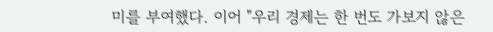미를 부여했다. 이어 "우리 경제는 한 번도 가보지 않은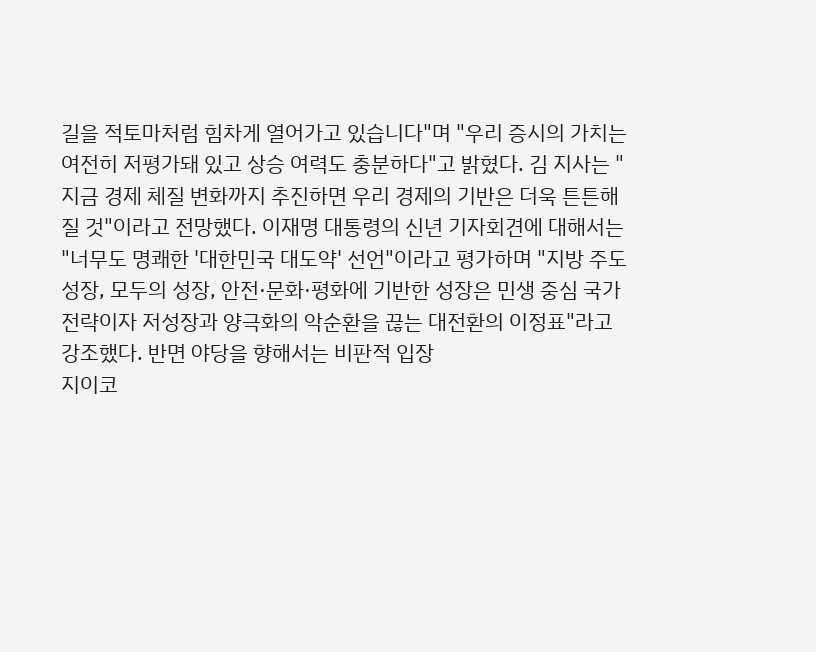길을 적토마처럼 힘차게 열어가고 있습니다"며 "우리 증시의 가치는 여전히 저평가돼 있고 상승 여력도 충분하다"고 밝혔다. 김 지사는 "지금 경제 체질 변화까지 추진하면 우리 경제의 기반은 더욱 튼튼해질 것"이라고 전망했다. 이재명 대통령의 신년 기자회견에 대해서는 "너무도 명쾌한 '대한민국 대도약' 선언"이라고 평가하며 "지방 주도 성장, 모두의 성장, 안전·문화·평화에 기반한 성장은 민생 중심 국가 전략이자 저성장과 양극화의 악순환을 끊는 대전환의 이정표"라고 강조했다. 반면 야당을 향해서는 비판적 입장
지이코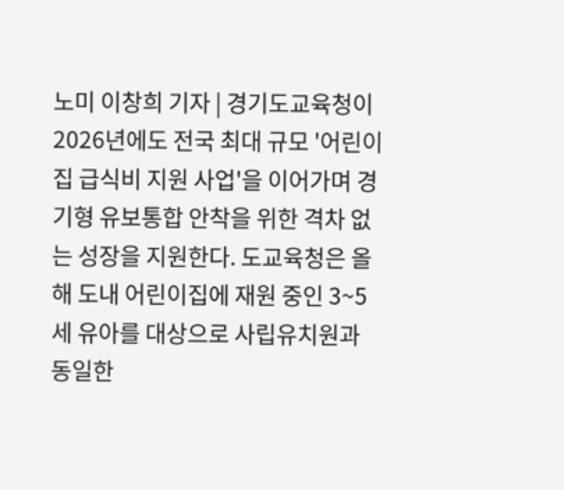노미 이창희 기자 | 경기도교육청이 2026년에도 전국 최대 규모 '어린이집 급식비 지원 사업'을 이어가며 경기형 유보통합 안착을 위한 격차 없는 성장을 지원한다. 도교육청은 올해 도내 어린이집에 재원 중인 3~5세 유아를 대상으로 사립유치원과 동일한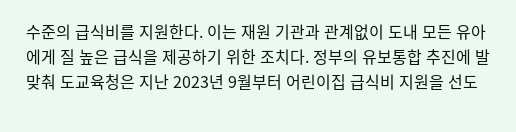수준의 급식비를 지원한다. 이는 재원 기관과 관계없이 도내 모든 유아에게 질 높은 급식을 제공하기 위한 조치다. 정부의 유보통합 추진에 발맞춰 도교육청은 지난 2023년 9월부터 어린이집 급식비 지원을 선도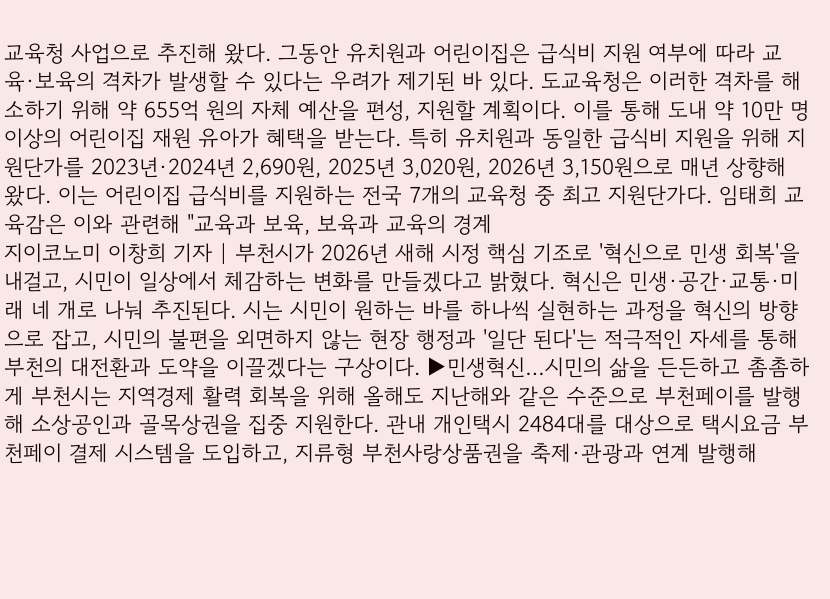교육청 사업으로 추진해 왔다. 그동안 유치원과 어린이집은 급식비 지원 여부에 따라 교육·보육의 격차가 발생할 수 있다는 우려가 제기된 바 있다. 도교육청은 이러한 격차를 해소하기 위해 약 655억 원의 자체 예산을 편성, 지원할 계획이다. 이를 통해 도내 약 10만 명 이상의 어린이집 재원 유아가 혜택을 받는다. 특히 유치원과 동일한 급식비 지원을 위해 지원단가를 2023년·2024년 2,690원, 2025년 3,020원, 2026년 3,150원으로 매년 상향해 왔다. 이는 어린이집 급식비를 지원하는 전국 7개의 교육청 중 최고 지원단가다. 임태희 교육감은 이와 관련해 "교육과 보육, 보육과 교육의 경계
지이코노미 이창희 기자 | 부천시가 2026년 새해 시정 핵심 기조로 '혁신으로 민생 회복'을 내걸고, 시민이 일상에서 체감하는 변화를 만들겠다고 밝혔다. 혁신은 민생·공간·교통·미래 네 개로 나눠 추진된다. 시는 시민이 원하는 바를 하나씩 실현하는 과정을 혁신의 방향으로 잡고, 시민의 불편을 외면하지 않는 현장 행정과 '일단 된다'는 적극적인 자세를 통해 부천의 대전환과 도약을 이끌겠다는 구상이다. ▶민생혁신…시민의 삶을 든든하고 촘촘하게 부천시는 지역경제 활력 회복을 위해 올해도 지난해와 같은 수준으로 부천페이를 발행해 소상공인과 골목상권을 집중 지원한다. 관내 개인택시 2484대를 대상으로 택시요금 부천페이 결제 시스템을 도입하고, 지류형 부천사랑상품권을 축제·관광과 연계 발행해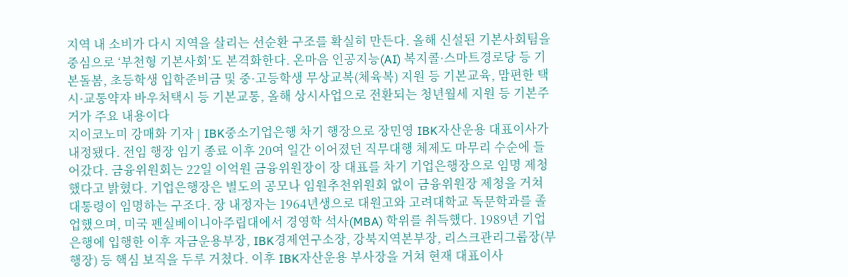지역 내 소비가 다시 지역을 살리는 선순환 구조를 확실히 만든다. 올해 신설된 기본사회팀을 중심으로 ‘부천형 기본사회’도 본격화한다. 온마음 인공지능(AI) 복지콜·스마트경로당 등 기본돌봄, 초등학생 입학준비금 및 중·고등학생 무상교복(체육복) 지원 등 기본교육, 맘편한 택시·교통약자 바우처택시 등 기본교통, 올해 상시사업으로 전환되는 청년월세 지원 등 기본주거가 주요 내용이다
지이코노미 강매화 기자 | IBK중소기업은행 차기 행장으로 장민영 IBK자산운용 대표이사가 내정됐다. 전임 행장 임기 종료 이후 20여 일간 이어졌던 직무대행 체제도 마무리 수순에 들어갔다. 금융위원회는 22일 이억원 금융위원장이 장 대표를 차기 기업은행장으로 임명 제청했다고 밝혔다. 기업은행장은 별도의 공모나 임원추천위원회 없이 금융위원장 제청을 거쳐 대통령이 임명하는 구조다. 장 내정자는 1964년생으로 대원고와 고려대학교 독문학과를 졸업했으며, 미국 펜실베이니아주립대에서 경영학 석사(MBA) 학위를 취득했다. 1989년 기업은행에 입행한 이후 자금운용부장, IBK경제연구소장, 강북지역본부장, 리스크관리그룹장(부행장) 등 핵심 보직을 두루 거쳤다. 이후 IBK자산운용 부사장을 거쳐 현재 대표이사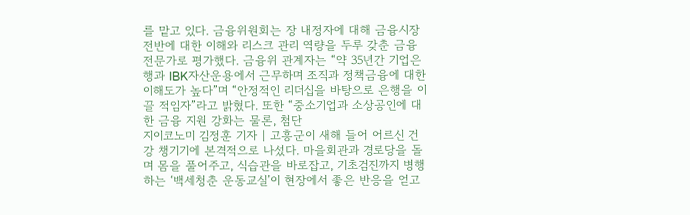를 맡고 있다. 금융위원회는 장 내정자에 대해 금융시장 전반에 대한 이해와 리스크 관리 역량을 두루 갖춘 금융 전문가로 평가했다. 금융위 관계자는 “약 35년간 기업은행과 IBK자산운용에서 근무하며 조직과 정책금융에 대한 이해도가 높다”며 “안정적인 리더십을 바탕으로 은행을 이끌 적임자”라고 밝혔다. 또한 “중소기업과 소상공인에 대한 금융 지원 강화는 물론, 첨단
지이코노미 김정훈 기자 | 고흥군이 새해 들어 어르신 건강 챙기기에 본격적으로 나섰다. 마을회관과 경로당을 돌며 몸을 풀어주고, 식습관을 바로잡고, 기초검진까지 병행하는 ‘백세청춘 운동교실’이 현장에서 좋은 반응을 얻고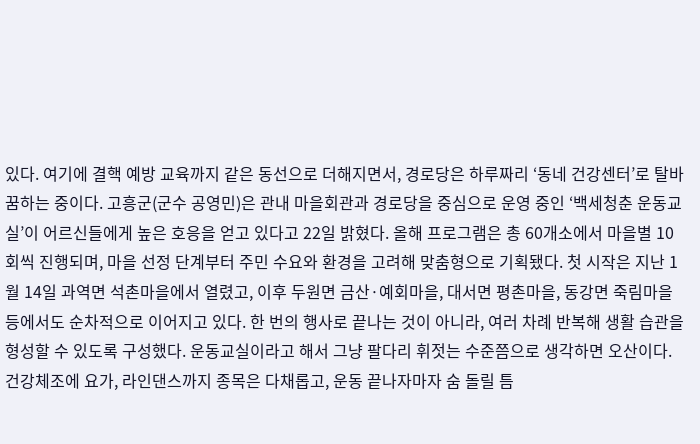있다. 여기에 결핵 예방 교육까지 같은 동선으로 더해지면서, 경로당은 하루짜리 ‘동네 건강센터’로 탈바꿈하는 중이다. 고흥군(군수 공영민)은 관내 마을회관과 경로당을 중심으로 운영 중인 ‘백세청춘 운동교실’이 어르신들에게 높은 호응을 얻고 있다고 22일 밝혔다. 올해 프로그램은 총 60개소에서 마을별 10회씩 진행되며, 마을 선정 단계부터 주민 수요와 환경을 고려해 맞춤형으로 기획됐다. 첫 시작은 지난 1월 14일 과역면 석촌마을에서 열렸고, 이후 두원면 금산·예회마을, 대서면 평촌마을, 동강면 죽림마을 등에서도 순차적으로 이어지고 있다. 한 번의 행사로 끝나는 것이 아니라, 여러 차례 반복해 생활 습관을 형성할 수 있도록 구성했다. 운동교실이라고 해서 그냥 팔다리 휘젓는 수준쯤으로 생각하면 오산이다. 건강체조에 요가, 라인댄스까지 종목은 다채롭고, 운동 끝나자마자 숨 돌릴 틈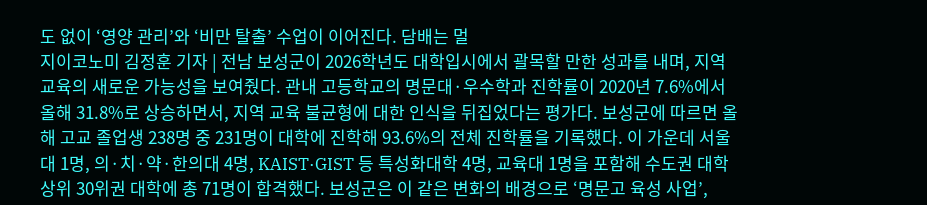도 없이 ‘영양 관리’와 ‘비만 탈출’ 수업이 이어진다. 담배는 멀
지이코노미 김정훈 기자 | 전남 보성군이 2026학년도 대학입시에서 괄목할 만한 성과를 내며, 지역 교육의 새로운 가능성을 보여줬다. 관내 고등학교의 명문대·우수학과 진학률이 2020년 7.6%에서 올해 31.8%로 상승하면서, 지역 교육 불균형에 대한 인식을 뒤집었다는 평가다. 보성군에 따르면 올해 고교 졸업생 238명 중 231명이 대학에 진학해 93.6%의 전체 진학률을 기록했다. 이 가운데 서울대 1명, 의·치·약·한의대 4명, KAIST·GIST 등 특성화대학 4명, 교육대 1명을 포함해 수도권 대학 상위 30위권 대학에 총 71명이 합격했다. 보성군은 이 같은 변화의 배경으로 ‘명문고 육성 사업’,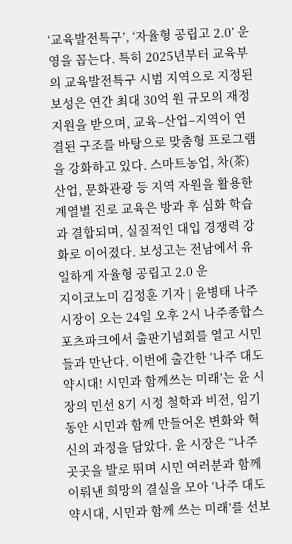‘교육발전특구’, ‘자율형 공립고 2.0’ 운영을 꼽는다. 특히 2025년부터 교육부의 교육발전특구 시범 지역으로 지정된 보성은 연간 최대 30억 원 규모의 재정 지원을 받으며, 교육–산업–지역이 연결된 구조를 바탕으로 맞춤형 프로그램을 강화하고 있다. 스마트농업, 차(茶) 산업, 문화관광 등 지역 자원을 활용한 계열별 진로 교육은 방과 후 심화 학습과 결합되며, 실질적인 대입 경쟁력 강화로 이어졌다. 보성고는 전남에서 유일하게 자율형 공립고 2.0 운
지이코노미 김정훈 기자 | 윤병태 나주시장이 오는 24일 오후 2시 나주종합스포츠파크에서 출판기념회를 열고 시민들과 만난다. 이번에 출간한 ‘나주 대도약시대! 시민과 함께쓰는 미래’는 윤 시장의 민선 8기 시정 철학과 비전, 임기 동안 시민과 함께 만들어온 변화와 혁신의 과정을 담았다. 윤 시장은 “나주 곳곳을 발로 뛰며 시민 여러분과 함께 이뤄낸 희망의 결실을 모아 ‘나주 대도약시대, 시민과 함께 쓰는 미래’를 선보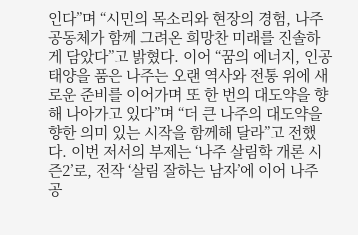인다”며 “시민의 목소리와 현장의 경험, 나주 공동체가 함께 그려온 희망찬 미래를 진솔하게 담았다”고 밝혔다. 이어 “꿈의 에너지, 인공 태양을 품은 나주는 오랜 역사와 전통 위에 새로운 준비를 이어가며 또 한 번의 대도약을 향해 나아가고 있다”며 “더 큰 나주의 대도약을 향한 의미 있는 시작을 함께해 달라”고 전했다. 이번 저서의 부제는 ‘나주 살림학 개론 시즌2’로, 전작 ‘살림 잘하는 남자’에 이어 나주 공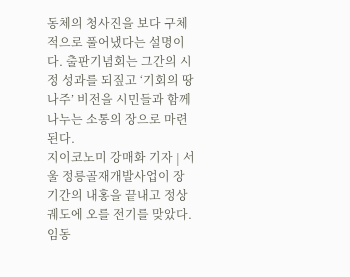동체의 청사진을 보다 구체적으로 풀어냈다는 설명이다. 출판기념회는 그간의 시정 성과를 되짚고 ‘기회의 땅 나주’ 비전을 시민들과 함께 나누는 소통의 장으로 마련된다.
지이코노미 강매화 기자 | 서울 정릉골재개발사업이 장기간의 내홍을 끝내고 정상 궤도에 오를 전기를 맞았다. 임동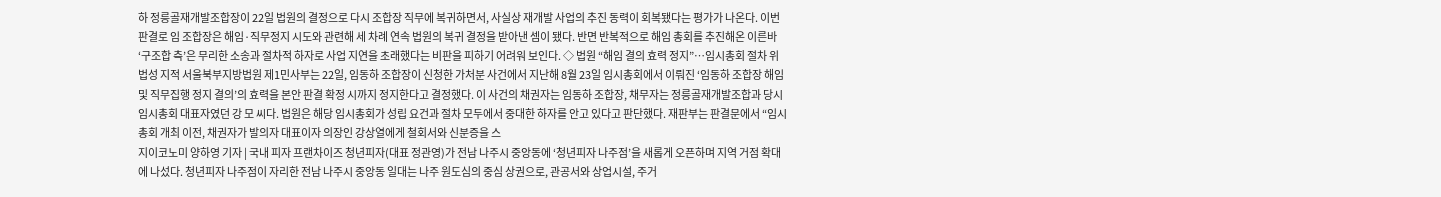하 정릉골재개발조합장이 22일 법원의 결정으로 다시 조합장 직무에 복귀하면서, 사실상 재개발 사업의 추진 동력이 회복됐다는 평가가 나온다. 이번 판결로 임 조합장은 해임·직무정지 시도와 관련해 세 차례 연속 법원의 복귀 결정을 받아낸 셈이 됐다. 반면 반복적으로 해임 총회를 추진해온 이른바 ‘구조합 측’은 무리한 소송과 절차적 하자로 사업 지연을 초래했다는 비판을 피하기 어려워 보인다. ◇ 법원 “해임 결의 효력 정지”…임시총회 절차 위법성 지적 서울북부지방법원 제1민사부는 22일, 임동하 조합장이 신청한 가처분 사건에서 지난해 8월 23일 임시총회에서 이뤄진 ‘임동하 조합장 해임 및 직무집행 정지 결의’의 효력을 본안 판결 확정 시까지 정지한다고 결정했다. 이 사건의 채권자는 임동하 조합장, 채무자는 정릉골재개발조합과 당시 임시총회 대표자였던 강 모 씨다. 법원은 해당 임시총회가 성립 요건과 절차 모두에서 중대한 하자를 안고 있다고 판단했다. 재판부는 판결문에서 “임시총회 개최 이전, 채권자가 발의자 대표이자 의장인 강상열에게 철회서와 신분증을 스
지이코노미 양하영 기자 | 국내 피자 프랜차이즈 청년피자(대표 정관영)가 전남 나주시 중앙동에 ‘청년피자 나주점’을 새롭게 오픈하며 지역 거점 확대에 나섰다. 청년피자 나주점이 자리한 전남 나주시 중앙동 일대는 나주 원도심의 중심 상권으로, 관공서와 상업시설, 주거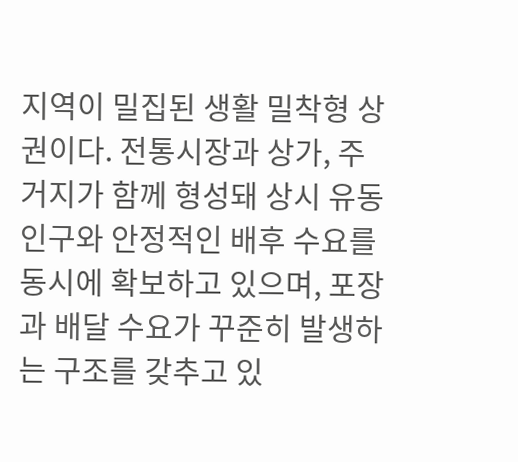지역이 밀집된 생활 밀착형 상권이다. 전통시장과 상가, 주거지가 함께 형성돼 상시 유동 인구와 안정적인 배후 수요를 동시에 확보하고 있으며, 포장과 배달 수요가 꾸준히 발생하는 구조를 갖추고 있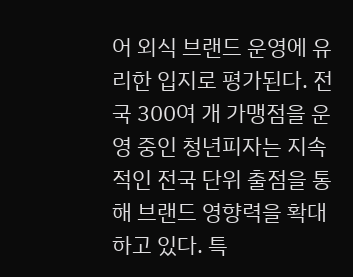어 외식 브랜드 운영에 유리한 입지로 평가된다. 전국 300여 개 가맹점을 운영 중인 청년피자는 지속적인 전국 단위 출점을 통해 브랜드 영향력을 확대하고 있다. 특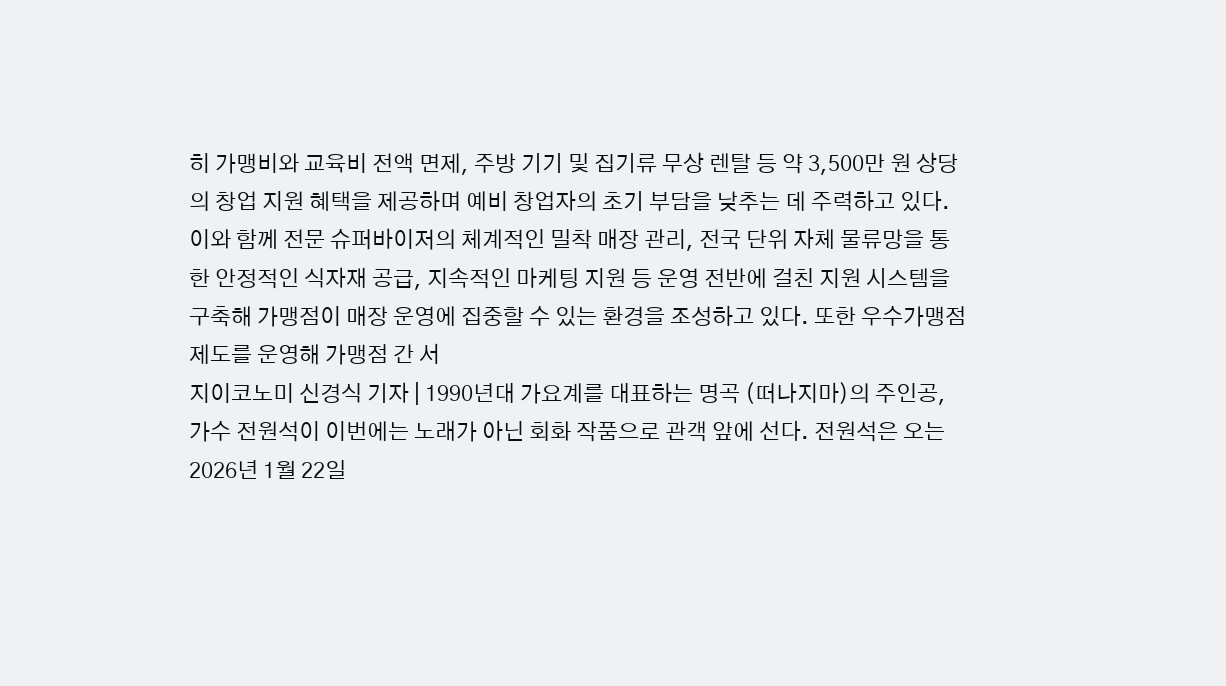히 가맹비와 교육비 전액 면제, 주방 기기 및 집기류 무상 렌탈 등 약 3,500만 원 상당의 창업 지원 혜택을 제공하며 예비 창업자의 초기 부담을 낮추는 데 주력하고 있다. 이와 함께 전문 슈퍼바이저의 체계적인 밀착 매장 관리, 전국 단위 자체 물류망을 통한 안정적인 식자재 공급, 지속적인 마케팅 지원 등 운영 전반에 걸친 지원 시스템을 구축해 가맹점이 매장 운영에 집중할 수 있는 환경을 조성하고 있다. 또한 우수가맹점 제도를 운영해 가맹점 간 서
지이코노미 신경식 기자 | 1990년대 가요계를 대표하는 명곡 (떠나지마)의 주인공, 가수 전원석이 이번에는 노래가 아닌 회화 작품으로 관객 앞에 선다. 전원석은 오는 2026년 1월 22일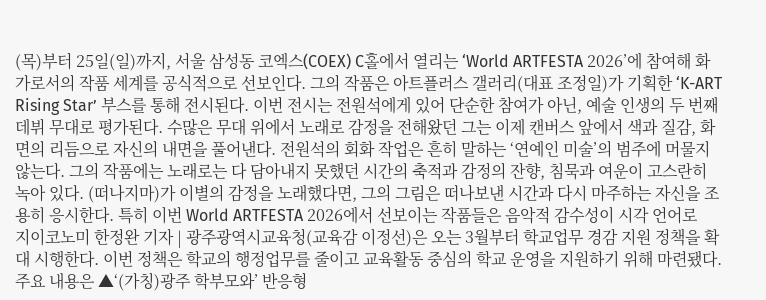(목)부터 25일(일)까지, 서울 삼성동 코엑스(COEX) C홀에서 열리는 ‘World ARTFESTA 2026’에 참여해 화가로서의 작품 세계를 공식적으로 선보인다. 그의 작품은 아트플러스 갤러리(대표 조정일)가 기획한 ‘K-ART Rising Star’ 부스를 통해 전시된다. 이번 전시는 전원석에게 있어 단순한 참여가 아닌, 예술 인생의 두 번째 데뷔 무대로 평가된다. 수많은 무대 위에서 노래로 감정을 전해왔던 그는 이제 캔버스 앞에서 색과 질감, 화면의 리듬으로 자신의 내면을 풀어낸다. 전원석의 회화 작업은 흔히 말하는 ‘연예인 미술’의 범주에 머물지 않는다. 그의 작품에는 노래로는 다 담아내지 못했던 시간의 축적과 감정의 잔향, 침묵과 여운이 고스란히 녹아 있다. (떠나지마)가 이별의 감정을 노래했다면, 그의 그림은 떠나보낸 시간과 다시 마주하는 자신을 조용히 응시한다. 특히 이번 World ARTFESTA 2026에서 선보이는 작품들은 음악적 감수성이 시각 언어로
지이코노미 한정완 기자 | 광주광역시교육청(교육감 이정선)은 오는 3월부터 학교업무 경감 지원 정책을 확대 시행한다. 이번 정책은 학교의 행정업무를 줄이고 교육활동 중심의 학교 운영을 지원하기 위해 마련됐다. 주요 내용은 ▲‘(가칭)광주 학부모와’ 반응형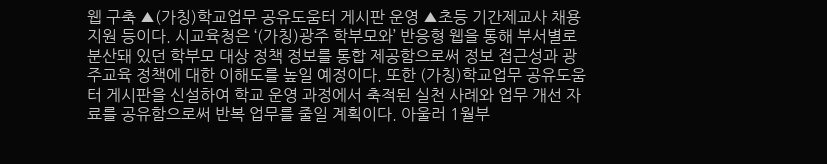웹 구축 ▲(가칭)학교업무 공유도움터 게시판 운영 ▲초등 기간제교사 채용 지원 등이다. 시교육청은 ‘(가칭)광주 학부모와’ 반응형 웹을 통해 부서별로 분산돼 있던 학부모 대상 정책 정보를 통합 제공함으로써 정보 접근성과 광주교육 정책에 대한 이해도를 높일 예정이다. 또한 (가칭)학교업무 공유도움터 게시판을 신설하여 학교 운영 과정에서 축적된 실천 사례와 업무 개선 자료를 공유함으로써 반복 업무를 줄일 계획이다. 아울러 1월부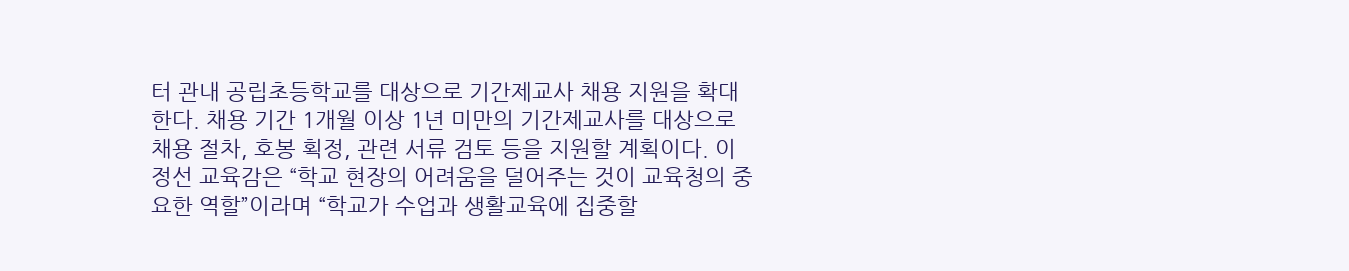터 관내 공립초등학교를 대상으로 기간제교사 채용 지원을 확대한다. 채용 기간 1개월 이상 1년 미만의 기간제교사를 대상으로 채용 절차, 호봉 획정, 관련 서류 검토 등을 지원할 계획이다. 이정선 교육감은 “학교 현장의 어려움을 덜어주는 것이 교육청의 중요한 역할”이라며 “학교가 수업과 생활교육에 집중할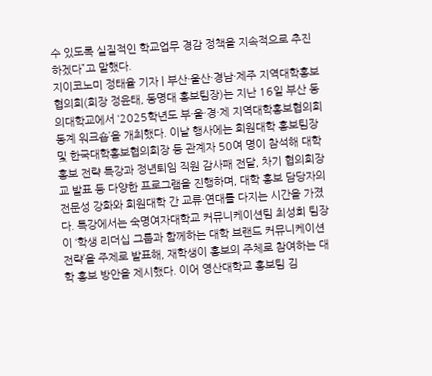수 있도록 실질적인 학교업무 경감 정책을 지속적으로 추진하겠다”고 말했다.
지이코노미 정태율 기자 | 부산·울산·경남·제주 지역대학홍보협의회(회장 정윤태, 동명대 홍보팀장)는 지난 16일 부산 동의대학교에서 ‘2025학년도 부·울·경·제 지역대학홍보협의회 동계 워크숍’을 개최했다. 이날 행사에는 회원대학 홍보팀장 및 한국대학홍보협의회장 등 관계자 50여 명이 참석해 대학 홍보 전략 특강과 정년퇴임 직원 감사패 전달, 차기 협의회장교 발표 등 다양한 프로그램을 진행하며, 대학 홍보 담당자의 전문성 강화와 회원대학 간 교류·연대를 다지는 시간을 가졌다. 특강에서는 숙명여자대학교 커뮤니케이션팀 최성희 팀장이 ‘학생 리더십 그룹과 함께하는 대학 브랜드 커뮤니케이션 전략’을 주제로 발표해, 재학생이 홍보의 주체로 참여하는 대학 홍보 방안을 제시했다. 이어 영산대학교 홍보팀 김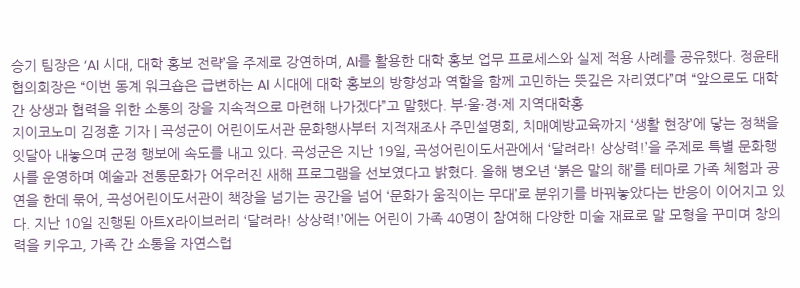승기 팀장은 ‘AI 시대, 대학 홍보 전략’을 주제로 강연하며, AI를 활용한 대학 홍보 업무 프로세스와 실제 적용 사례를 공유했다. 정윤태 협의회장은 “이번 동계 워크숍은 급변하는 AI 시대에 대학 홍보의 방향성과 역할을 함께 고민하는 뜻깊은 자리였다”며 “앞으로도 대학 간 상생과 협력을 위한 소통의 장을 지속적으로 마련해 나가겠다”고 말했다. 부·울·경·제 지역대학홍
지이코노미 김정훈 기자 | 곡성군이 어린이도서관 문화행사부터 지적재조사 주민설명회, 치매예방교육까지 ‘생활 현장’에 닿는 정책을 잇달아 내놓으며 군정 행보에 속도를 내고 있다. 곡성군은 지난 19일, 곡성어린이도서관에서 ‘달려라! 상상력!’을 주제로 특별 문화행사를 운영하며 예술과 전통문화가 어우러진 새해 프로그램을 선보였다고 밝혔다. 올해 병오년 ‘붉은 말의 해’를 테마로 가족 체험과 공연을 한데 묶어, 곡성어린이도서관이 책장을 넘기는 공간을 넘어 ‘문화가 움직이는 무대’로 분위기를 바꿔놓았다는 반응이 이어지고 있다. 지난 10일 진행된 아트X라이브러리 ‘달려라! 상상력!’에는 어린이 가족 40명이 참여해 다양한 미술 재료로 말 모형을 꾸미며 창의력을 키우고, 가족 간 소통을 자연스럽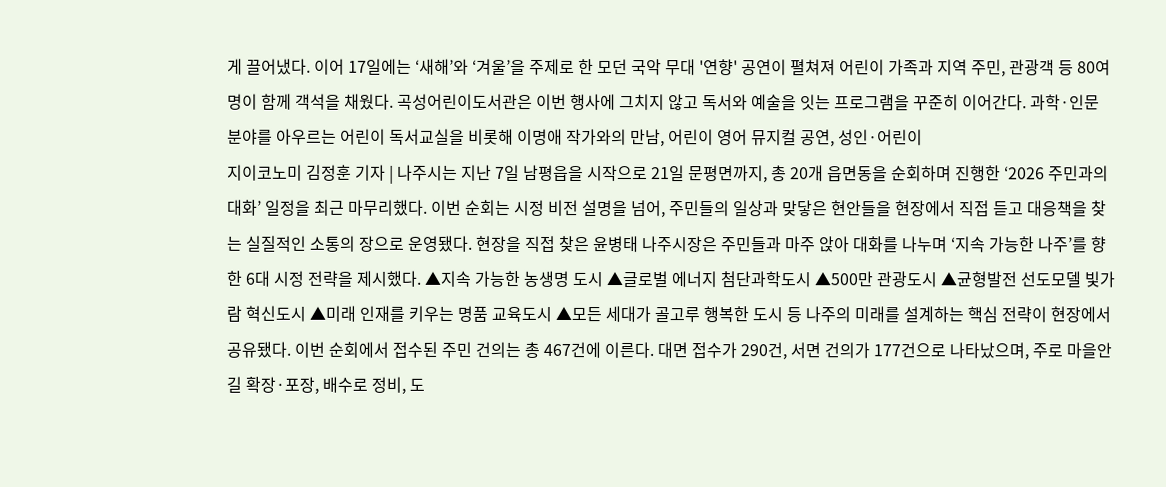게 끌어냈다. 이어 17일에는 ‘새해’와 ‘겨울’을 주제로 한 모던 국악 무대 '연향' 공연이 펼쳐져 어린이 가족과 지역 주민, 관광객 등 80여 명이 함께 객석을 채웠다. 곡성어린이도서관은 이번 행사에 그치지 않고 독서와 예술을 잇는 프로그램을 꾸준히 이어간다. 과학·인문 분야를 아우르는 어린이 독서교실을 비롯해 이명애 작가와의 만남, 어린이 영어 뮤지컬 공연, 성인·어린이
지이코노미 김정훈 기자 | 나주시는 지난 7일 남평읍을 시작으로 21일 문평면까지, 총 20개 읍면동을 순회하며 진행한 ‘2026 주민과의 대화’ 일정을 최근 마무리했다. 이번 순회는 시정 비전 설명을 넘어, 주민들의 일상과 맞닿은 현안들을 현장에서 직접 듣고 대응책을 찾는 실질적인 소통의 장으로 운영됐다. 현장을 직접 찾은 윤병태 나주시장은 주민들과 마주 앉아 대화를 나누며 ‘지속 가능한 나주’를 향한 6대 시정 전략을 제시했다. ▲지속 가능한 농생명 도시 ▲글로벌 에너지 첨단과학도시 ▲500만 관광도시 ▲균형발전 선도모델 빛가람 혁신도시 ▲미래 인재를 키우는 명품 교육도시 ▲모든 세대가 골고루 행복한 도시 등 나주의 미래를 설계하는 핵심 전략이 현장에서 공유됐다. 이번 순회에서 접수된 주민 건의는 총 467건에 이른다. 대면 접수가 290건, 서면 건의가 177건으로 나타났으며, 주로 마을안길 확장·포장, 배수로 정비, 도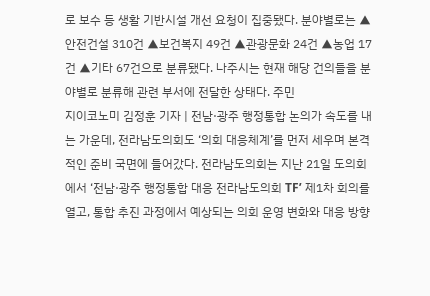로 보수 등 생활 기반시설 개선 요청이 집중됐다. 분야별로는 ▲안전건설 310건 ▲보건복지 49건 ▲관광문화 24건 ▲농업 17건 ▲기타 67건으로 분류됐다. 나주시는 현재 해당 건의들을 분야별로 분류해 관련 부서에 전달한 상태다. 주민
지이코노미 김정훈 기자 | 전남·광주 행정통합 논의가 속도를 내는 가운데, 전라남도의회도 ‘의회 대응체계’를 먼저 세우며 본격적인 준비 국면에 들어갔다. 전라남도의회는 지난 21일 도의회에서 ‘전남·광주 행정통합 대응 전라남도의회 TF’ 제1차 회의를 열고, 통합 추진 과정에서 예상되는 의회 운영 변화와 대응 방향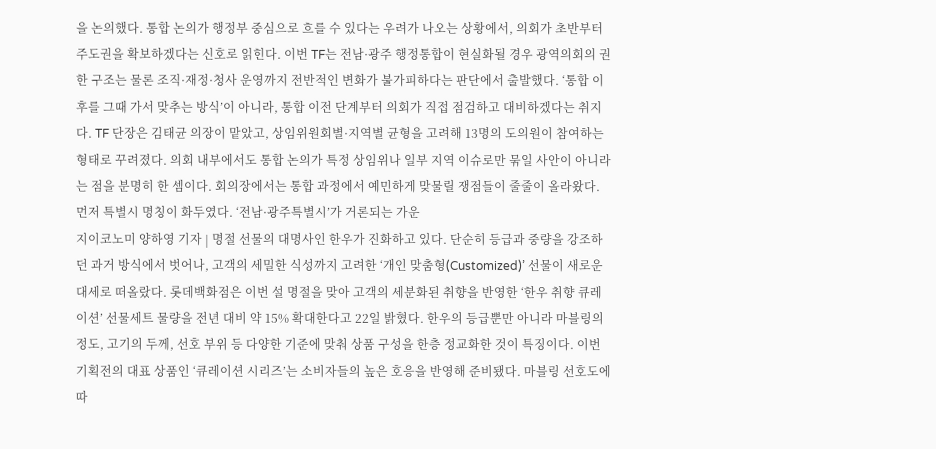을 논의했다. 통합 논의가 행정부 중심으로 흐를 수 있다는 우려가 나오는 상황에서, 의회가 초반부터 주도권을 확보하겠다는 신호로 읽힌다. 이번 TF는 전남·광주 행정통합이 현실화될 경우 광역의회의 권한 구조는 물론 조직·재정·청사 운영까지 전반적인 변화가 불가피하다는 판단에서 출발했다. ‘통합 이후를 그때 가서 맞추는 방식’이 아니라, 통합 이전 단계부터 의회가 직접 점검하고 대비하겠다는 취지다. TF 단장은 김태균 의장이 맡았고, 상임위원회별·지역별 균형을 고려해 13명의 도의원이 참여하는 형태로 꾸려졌다. 의회 내부에서도 통합 논의가 특정 상임위나 일부 지역 이슈로만 묶일 사안이 아니라는 점을 분명히 한 셈이다. 회의장에서는 통합 과정에서 예민하게 맞물릴 쟁점들이 줄줄이 올라왔다. 먼저 특별시 명칭이 화두였다. ‘전남·광주특별시’가 거론되는 가운
지이코노미 양하영 기자 | 명절 선물의 대명사인 한우가 진화하고 있다. 단순히 등급과 중량을 강조하던 과거 방식에서 벗어나, 고객의 세밀한 식성까지 고려한 ‘개인 맞춤형(Customized)’ 선물이 새로운 대세로 떠올랐다. 롯데백화점은 이번 설 명절을 맞아 고객의 세분화된 취향을 반영한 ‘한우 취향 큐레이션’ 선물세트 물량을 전년 대비 약 15% 확대한다고 22일 밝혔다. 한우의 등급뿐만 아니라 마블링의 정도, 고기의 두께, 선호 부위 등 다양한 기준에 맞춰 상품 구성을 한층 정교화한 것이 특징이다. 이번 기획전의 대표 상품인 ‘큐레이션 시리즈’는 소비자들의 높은 호응을 반영해 준비됐다. 마블링 선호도에 따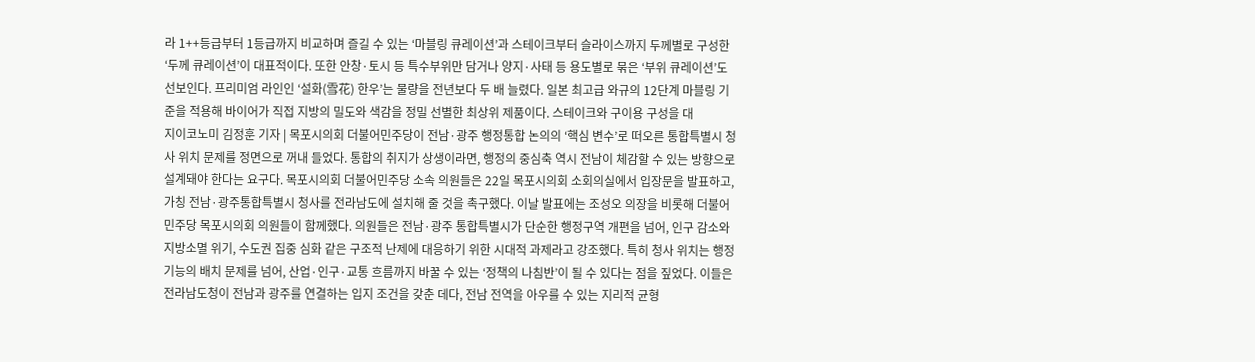라 1++등급부터 1등급까지 비교하며 즐길 수 있는 ‘마블링 큐레이션’과 스테이크부터 슬라이스까지 두께별로 구성한 ‘두께 큐레이션’이 대표적이다. 또한 안창·토시 등 특수부위만 담거나 양지·사태 등 용도별로 묶은 ‘부위 큐레이션’도 선보인다. 프리미엄 라인인 ‘설화(雪花) 한우’는 물량을 전년보다 두 배 늘렸다. 일본 최고급 와규의 12단계 마블링 기준을 적용해 바이어가 직접 지방의 밀도와 색감을 정밀 선별한 최상위 제품이다. 스테이크와 구이용 구성을 대
지이코노미 김정훈 기자 | 목포시의회 더불어민주당이 전남·광주 행정통합 논의의 ‘핵심 변수’로 떠오른 통합특별시 청사 위치 문제를 정면으로 꺼내 들었다. 통합의 취지가 상생이라면, 행정의 중심축 역시 전남이 체감할 수 있는 방향으로 설계돼야 한다는 요구다. 목포시의회 더불어민주당 소속 의원들은 22일 목포시의회 소회의실에서 입장문을 발표하고, 가칭 전남·광주통합특별시 청사를 전라남도에 설치해 줄 것을 촉구했다. 이날 발표에는 조성오 의장을 비롯해 더불어민주당 목포시의회 의원들이 함께했다. 의원들은 전남·광주 통합특별시가 단순한 행정구역 개편을 넘어, 인구 감소와 지방소멸 위기, 수도권 집중 심화 같은 구조적 난제에 대응하기 위한 시대적 과제라고 강조했다. 특히 청사 위치는 행정 기능의 배치 문제를 넘어, 산업·인구·교통 흐름까지 바꿀 수 있는 ‘정책의 나침반’이 될 수 있다는 점을 짚었다. 이들은 전라남도청이 전남과 광주를 연결하는 입지 조건을 갖춘 데다, 전남 전역을 아우를 수 있는 지리적 균형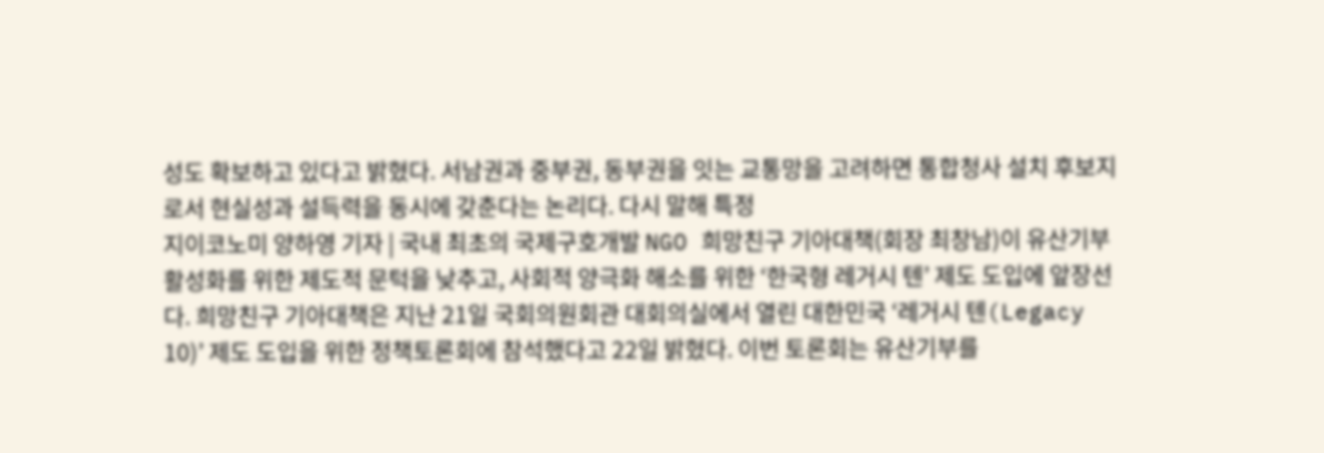성도 확보하고 있다고 밝혔다. 서남권과 중부권, 동부권을 잇는 교통망을 고려하면 통합청사 설치 후보지로서 현실성과 설득력을 동시에 갖춘다는 논리다. 다시 말해 특정
지이코노미 양하영 기자 | 국내 최초의 국제구호개발 NGO 희망친구 기아대책(회장 최창남)이 유산기부 활성화를 위한 제도적 문턱을 낮추고, 사회적 양극화 해소를 위한 ‘한국형 레거시 텐’ 제도 도입에 앞장선다. 희망친구 기아대책은 지난 21일 국회의원회관 대회의실에서 열린 대한민국 ‘레거시 텐(Legacy 10)’ 제도 도입을 위한 정책토론회에 참석했다고 22일 밝혔다. 이번 토론회는 유산기부를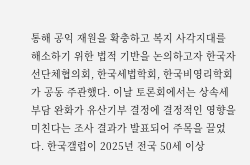통해 공익 재원을 확충하고 복지 사각지대를 해소하기 위한 법적 기반을 논의하고자 한국자선단체협의회, 한국세법학회, 한국비영리학회가 공동 주관했다. 이날 토론회에서는 상속세 부담 완화가 유산기부 결정에 결정적인 영향을 미친다는 조사 결과가 발표되어 주목을 끌었다. 한국갤럽이 2025년 전국 50세 이상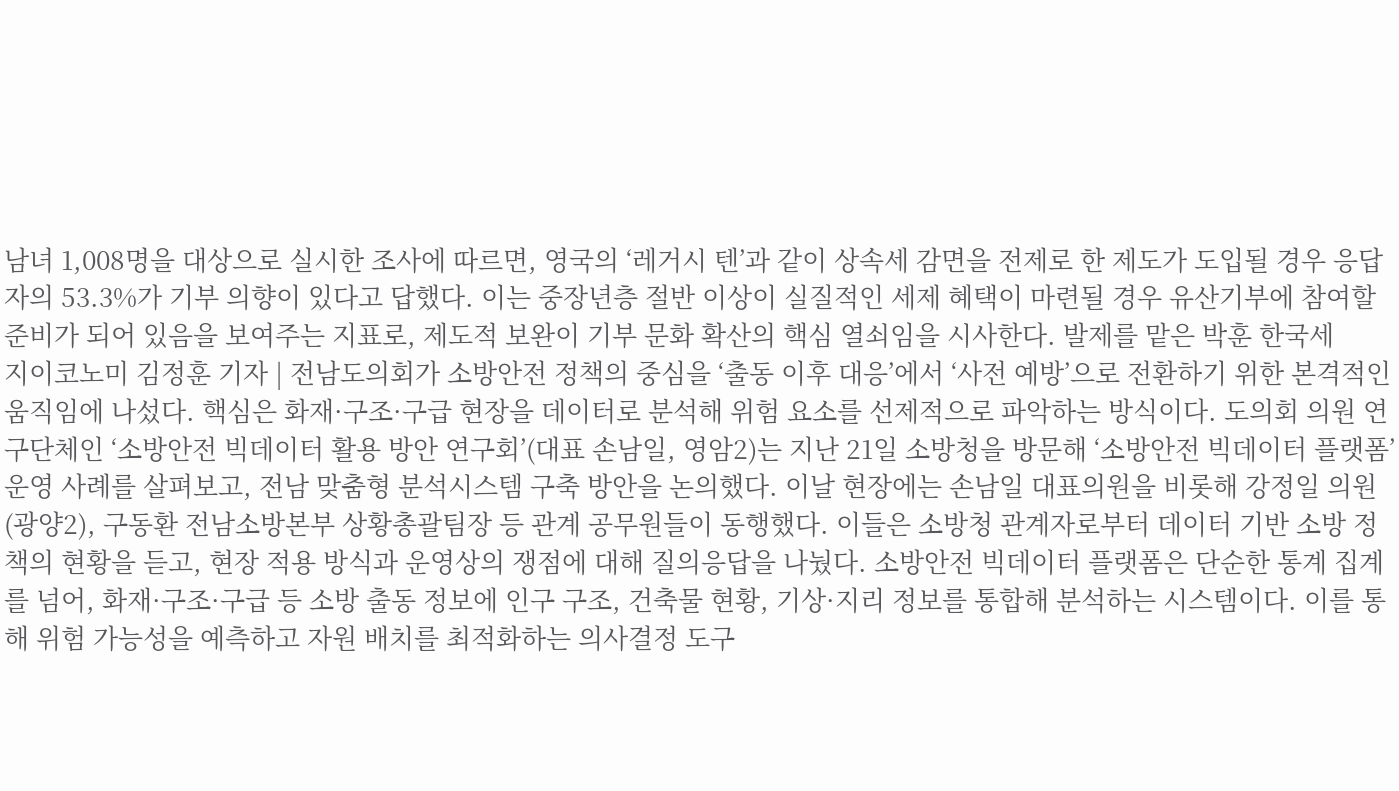남녀 1,008명을 대상으로 실시한 조사에 따르면, 영국의 ‘레거시 텐’과 같이 상속세 감면을 전제로 한 제도가 도입될 경우 응답자의 53.3%가 기부 의향이 있다고 답했다. 이는 중장년층 절반 이상이 실질적인 세제 혜택이 마련될 경우 유산기부에 참여할 준비가 되어 있음을 보여주는 지표로, 제도적 보완이 기부 문화 확산의 핵심 열쇠임을 시사한다. 발제를 맡은 박훈 한국세
지이코노미 김정훈 기자 | 전남도의회가 소방안전 정책의 중심을 ‘출동 이후 대응’에서 ‘사전 예방’으로 전환하기 위한 본격적인 움직임에 나섰다. 핵심은 화재·구조·구급 현장을 데이터로 분석해 위험 요소를 선제적으로 파악하는 방식이다. 도의회 의원 연구단체인 ‘소방안전 빅데이터 활용 방안 연구회’(대표 손남일, 영암2)는 지난 21일 소방청을 방문해 ‘소방안전 빅데이터 플랫폼’ 운영 사례를 살펴보고, 전남 맞춤형 분석시스템 구축 방안을 논의했다. 이날 현장에는 손남일 대표의원을 비롯해 강정일 의원(광양2), 구동환 전남소방본부 상황총괄팀장 등 관계 공무원들이 동행했다. 이들은 소방청 관계자로부터 데이터 기반 소방 정책의 현황을 듣고, 현장 적용 방식과 운영상의 쟁점에 대해 질의응답을 나눴다. 소방안전 빅데이터 플랫폼은 단순한 통계 집계를 넘어, 화재·구조·구급 등 소방 출동 정보에 인구 구조, 건축물 현황, 기상·지리 정보를 통합해 분석하는 시스템이다. 이를 통해 위험 가능성을 예측하고 자원 배치를 최적화하는 의사결정 도구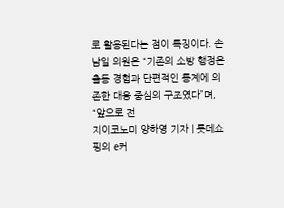로 활용된다는 점이 특징이다. 손남일 의원은 “기존의 소방 행정은 출동 경험과 단편적인 통계에 의존한 대응 중심의 구조였다”며, “앞으로 전
지이코노미 양하영 기자 | 롯데쇼핑의 e커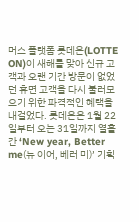머스 플랫폼 롯데온(LOTTE ON)이 새해를 맞아 신규 고객과 오랜 기간 방문이 없었던 휴면 고객을 다시 불러모으기 위한 파격적인 혜택을 내걸었다. 롯데온은 1월 22일부터 오는 31일까지 열흘간 ‘New year, Better me(뉴 이어, 베러 미)’ 기획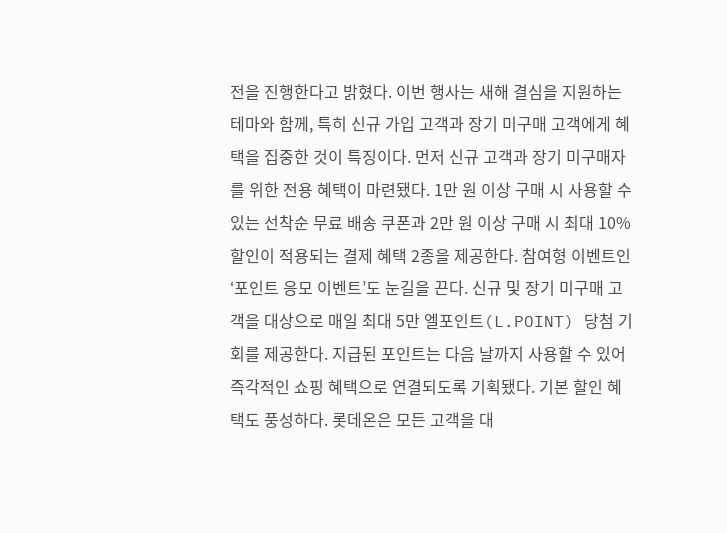전을 진행한다고 밝혔다. 이번 행사는 새해 결심을 지원하는 테마와 함께, 특히 신규 가입 고객과 장기 미구매 고객에게 혜택을 집중한 것이 특징이다. 먼저 신규 고객과 장기 미구매자를 위한 전용 혜택이 마련됐다. 1만 원 이상 구매 시 사용할 수 있는 선착순 무료 배송 쿠폰과 2만 원 이상 구매 시 최대 10% 할인이 적용되는 결제 혜택 2종을 제공한다. 참여형 이벤트인 ‘포인트 응모 이벤트’도 눈길을 끈다. 신규 및 장기 미구매 고객을 대상으로 매일 최대 5만 엘포인트(L.POINT) 당첨 기회를 제공한다. 지급된 포인트는 다음 날까지 사용할 수 있어 즉각적인 쇼핑 혜택으로 연결되도록 기획됐다. 기본 할인 혜택도 풍성하다. 롯데온은 모든 고객을 대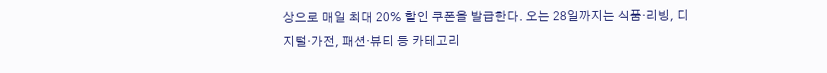상으로 매일 최대 20% 할인 쿠폰을 발급한다. 오는 28일까지는 식품·리빙, 디지털·가전, 패션·뷰티 등 카테고리